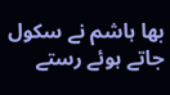بھا ہاشم نے سکول جاتے ہوئے رستے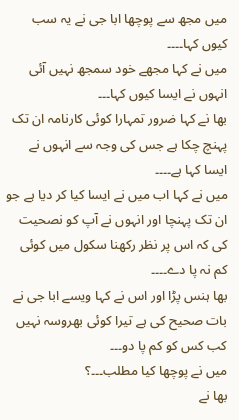میں مجھ سے پوچھا ابا جی نے یہ سب کیوں کہا۔۔۔۔
میں نے کہا مجھے خود سمجھ نہیں آئی انہوں نے ایسا کیوں کہا۔۔۔
بھا نے کہا ضرور تمہارا کوئی کارنامہ ان تک پہنچ چکا ہے جس کی وجہ سے انہوں نے ایسا کہا ہے۔۔۔۔
میں نے کہا اب میں نے ایسا کیا کر دیا ہے جو ان تک پہنچا اور انہوں نے آپ کو نصحیت کی کہ اس پر نظر رکھنا سکول میں کوئی کم نہ پا دے۔۔۔۔
بھا ہنس پڑا اور اس نے کہا ویسے ابا جی نے بات صحیح کی ہے تیرا کوئی بھروسہ نہیں کب کس کو کم پا دو۔۔۔
میں نے پوچھا کیا مطلب۔۔۔؟
بھا نے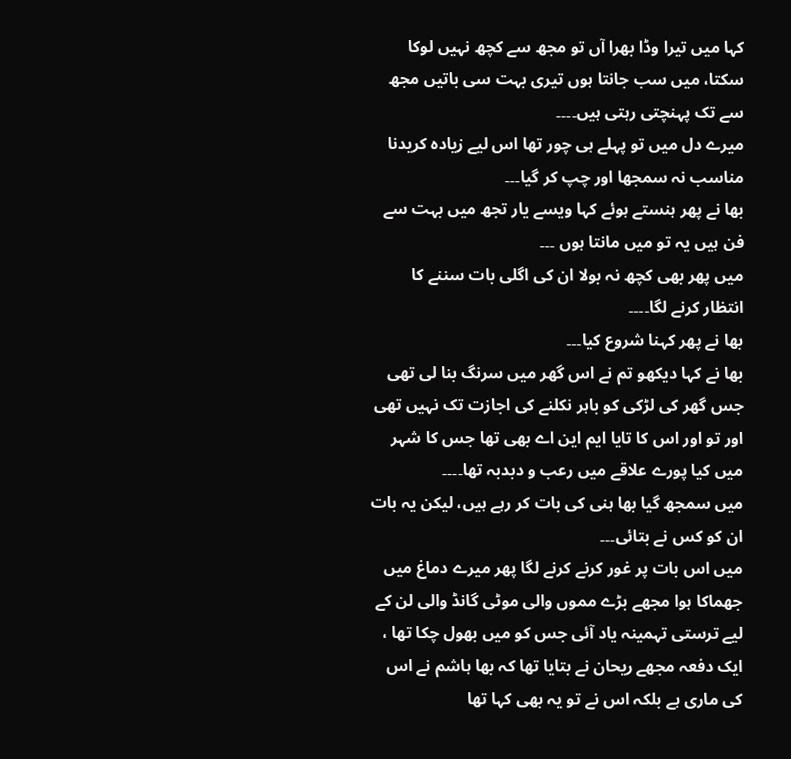کہا میں تیرا وڈا بھرا آں تو مجھ سے کچھ نہیں لوکا سکتا، میں سب جانتا ہوں تیری بہت سی باتیں مجھ سے تک پہنچتی رہتی ہیں۔۔۔۔
میرے دل میں تو پہلے ہی چور تھا اس لیے زیادہ کریدنا مناسب نہ سمجھا اور چپ کر گیا۔۔۔
بھا نے پھر ہنستے ہوئے کہا ویسے یار تجھ میں بہت سے فن ہیں یہ تو میں مانتا ہوں ۔۔۔
میں پھر بھی کچھ نہ بولا ان کی اگلی بات سننے کا انتظار کرنے لگا۔۔۔۔
بھا نے پھر کہنا شروع کیا۔۔۔
بھا نے کہا دیکھو تم نے اس گھر میں سرنگ بنا لی تھی جس گھر کی لڑکی کو باہر نکلنے کی اجازت تک نہیں تھی اور تو اور اس کا تایا ایم این اے بھی تھا جس کا شہر میں کیا پورے علاقے میں رعب و دبدبہ تھا۔۔۔۔
میں سمجھ گیا بھا ہنی کی بات کر رہے ہیں، لیکن یہ بات ان کو کس نے بتائی۔۔۔
میں اس بات پر غور کرنے کرنے لگا پھر میرے دماغ میں جھماکا ہوا مجھے بڑے مموں والی موٹی گانڈ والی لن کے لیے ترستی تہمینہ یاد آئی جس کو میں بھول چکا تھا ، ایک دفعہ مجھے ریحان نے بتایا تھا کہ بھا ہاشم نے اس کی ماری ہے بلکہ اس نے تو یہ بھی کہا تھا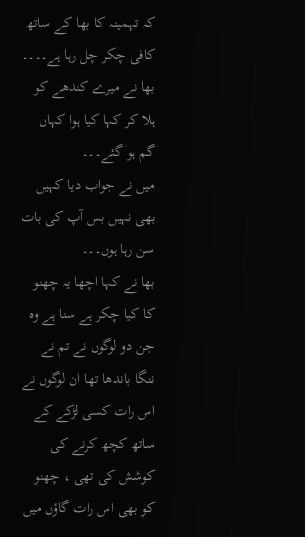کہ تہمینہ کا بھا کے ساتھ کافی چکر چل رہا ہے۔۔۔۔
بھا نے میرے کندھے کو ہلا کر کہا کیا ہوا کہاں گم ہو گئے۔۔۔
میں نے جواب دیا کہیں بھی نہیں بس آپ کی بات سن رہا ہوں۔۔۔
بھا نے کہا اچھا یہ چھنو کا کیا چکر ہے سنا ہے وہ جن دو لوگوں نے تم نے ننگا باندھا تھا ان لوگوں نے اس رات کسی لڑکے کے ساتھ کچھ کرنے کی کوشش کی تھی ، چھنو کو بھی اس رات گاؤں میں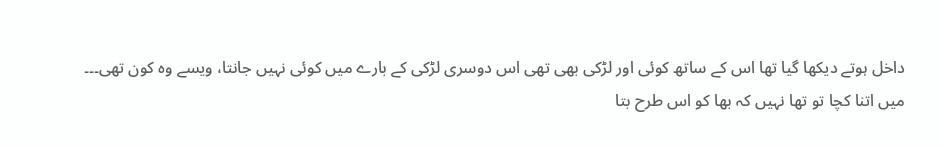داخل ہوتے دیکھا گیا تھا اس کے ساتھ کوئی اور لڑکی بھی تھی اس دوسری لڑکی کے بارے میں کوئی نہیں جانتا، ویسے وہ کون تھی۔۔۔
میں اتنا کچا تو تھا نہیں کہ بھا کو اس طرح بتا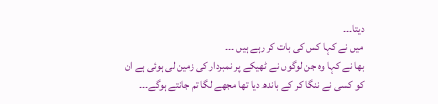دیتا۔۔۔
میں نے کہا کس کی بات کر رہے ہیں ۔۔۔
بھا نے کہا وہ جن لوگوں نے ٹھیکے پر نمبردار کی زمین لی ہوئی ہے ان کو کسی نے ننگا کر کے باندھ دیا تھا مجھے لگا تم جانتے ہوگے۔۔۔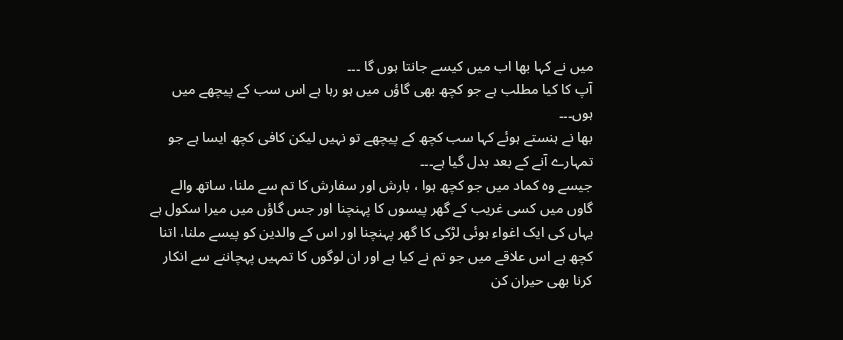میں نے کہا بھا اب میں کیسے جانتا ہوں گا ۔۔۔
آپ کا کیا مطلب ہے جو کچھ بھی گاؤں میں ہو رہا ہے اس سب کے پیچھے میں ہوں۔۔۔
بھا نے ہنستے ہوئے کہا سب کچھ کے پیچھے تو نہیں لیکن کافی کچھ ایسا ہے جو تمہارے آنے کے بعد بدل گیا ہے۔۔۔
جیسے وہ کماد میں جو کچھ ہوا ، بارش اور سفارش کا تم سے ملنا، ساتھ والے گاوں میں کسی غریب کے گھر پیسوں کا پہنچنا اور جس گاؤں میں میرا سکول ہے یہاں کی ایک اغواء ہوئی لڑکی کا گھر پہنچنا اور اس کے والدین کو پیسے ملنا، اتنا کچھ ہے اس علاقے میں جو تم نے کیا ہے اور ان لوگوں کا تمہیں پہچاننے سے انکار کرنا بھی حیران کن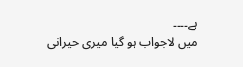ہے۔۔۔۔
میں لاجواب ہو گیا میری حیرانی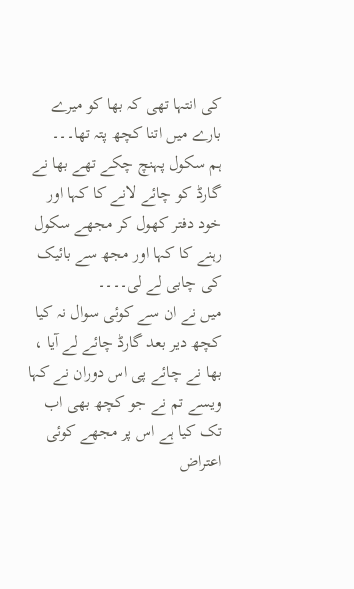کی انتہا تھی کہ بھا کو میرے بارے میں اتنا کچھ پتہ تھا۔۔۔
ہم سکول پہنچ چکے تھے بھا نے گارڈ کو چائے لانے کا کہا اور خود دفتر کھول کر مجھے سکول رہنے کا کہا اور مجھ سے بائیک کی چابی لے لی۔۔۔۔
میں نے ان سے کوئی سوال نہ کیا کچھ دیر بعد گارڈ چائے لے آیا ، بھا نے چائے پی اس دوران نے کہا ویسے تم نے جو کچھ بھی اب تک کیا ہے اس پر مجھے کوئی اعتراض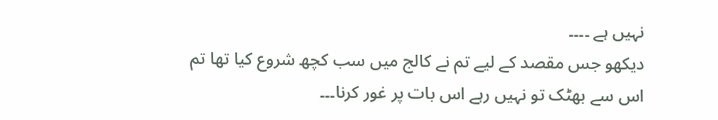نہیں ہے ۔۔۔۔
دیکھو جس مقصد کے لیے تم نے کالج میں سب کچھ شروع کیا تھا تم اس سے بھٹک تو نہیں رہے اس بات پر غور کرنا۔۔۔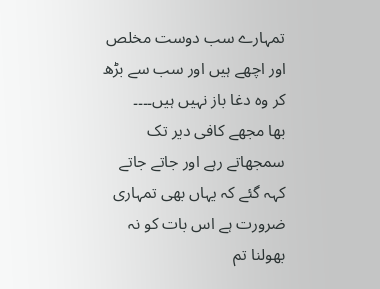تمہارے سب دوست مخلص اور اچھے ہیں اور سب سے بڑھ کر وہ دغا باز نہیں ہیں۔۔۔۔
بھا مجھے کافی دیر تک سمجھاتے رہے اور جاتے جاتے کہہ گئے کہ یہاں بھی تمہاری ضرورت ہے اس بات کو نہ بھولنا تم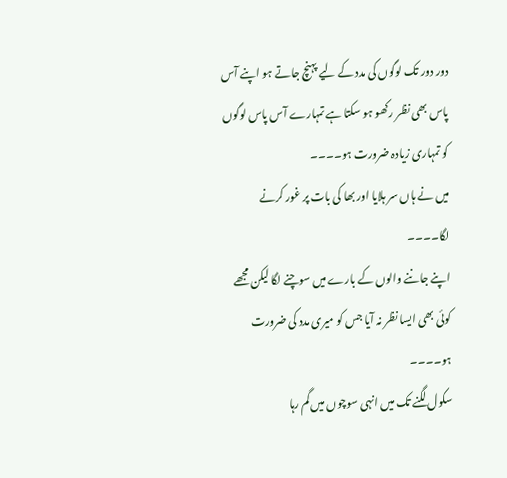دور دور تک لوگوں کی مدد کے لیے پہنچ جاتے ہو اپنے آس پاس بھی نظر رکھو ہو سکتا ہے تمہارے آس پاس لوگوں کو تمہاری زیادہ ضرورت ہو۔۔۔۔
میں نے ہاں سر ہلایا اور بھا کی بات پر غور کرنے لگا۔۔۔۔
اپنے جاننے والوں کے بارے میں سوچنے لگا لیکن مجھے کوئی بھی ایسا نظر نہ آیا جس کو میری مدد کی ضرورت ہو۔۔۔۔
سکول لگنے تک میں انہی سوچوں میں گم رہا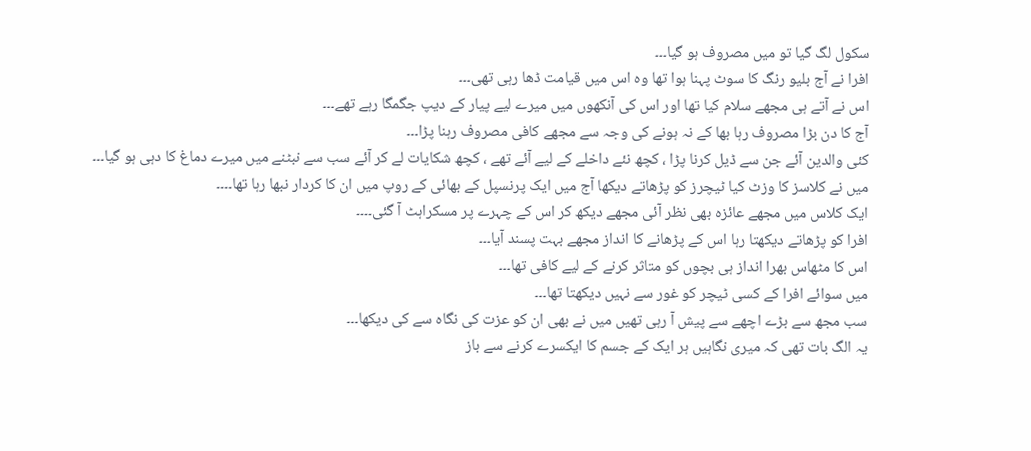سکول لگ گیا تو میں مصروف ہو گیا۔۔۔
افرا نے آج بلیو رنگ کا سوٹ پہنا ہوا تھا وہ اس میں قیامت ڈھا رہی تھی۔۔۔
اس نے آتے ہی مجھے سلام کیا تھا اور اس کی آنکھوں میں میرے لیے پیار کے دیپ جگمگا رہے تھے۔۔۔
آج کا دن بڑا مصروف رہا بھا کے نہ ہونے کی وجہ سے مجھے کافی مصروف رہنا پڑا۔۔۔
کئی والدین آئے جن سے ڈیل کرنا پڑا ، کچھ نئے داخلے کے لیے آئے تھے ، کچھ شکایات لے کر آئے سب سے نبٹنے میں میرے دماغ کا دہی ہو گیا۔۔۔
میں نے کلاسز کا وزٹ کیا ٹیچرز کو پڑھاتے دیکھا آج میں ایک پرنسپل کے بھائی کے روپ میں ان کا کردار نبھا رہا تھا۔۔۔۔
ایک کلاس میں مجھے عائزہ بھی نظر آئی مجھے دیکھ کر اس کے چہرے پر مسکراہٹ آ گئی۔۔۔۔
افرا کو پڑھاتے دیکھتا رہا اس کے پڑھانے کا انداز مجھے بہت پسند آیا۔۔۔
اس کا مٹھاس بھرا انداز ہی بچوں کو متاثر کرنے کے لیے کافی تھا۔۔۔
میں سوائے افرا کے کسی ٹیچر کو غور سے نہیں دیکھتا تھا۔۔۔
سب مجھ سے بڑے اچھے سے پیش آ رہی تھیں میں نے بھی ان کو عزت کی نگاہ سے کی دیکھا۔۔۔
یہ الگ بات تھی کہ میری نگاہیں ہر ایک کے جسم کا ایکسرے کرنے سے باز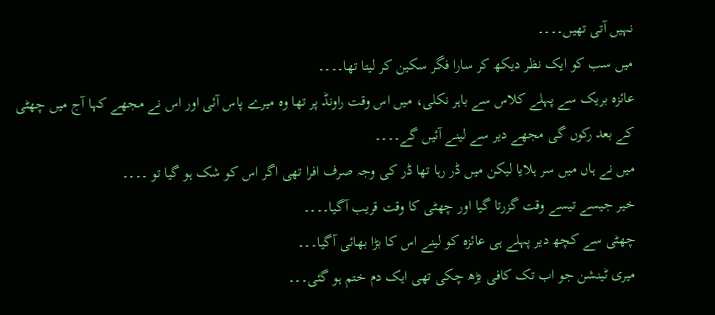نہیں آتی تھیں۔۔۔۔
میں سب کو ایک نظر دیکھ کر سارا فگر سکین کر لیتا تھا۔۔۔۔
عائزہ بریک سے پہلے کلاس سے باہر نکلی، میں اس وقت راونڈ پر تھا وہ میرے پاس آئی اور اس نے مجھے کہا آج میں چھٹی کے بعد رکوں گی مجھے دیر سے لینے آئیں گے۔۔۔۔
میں نے ہاں میں سر ہلایا لیکن میں ڈر رہا تھا ڈر کی وجہ صرف افرا تھی اگر اس کو شک ہو گیا تو ۔۔۔۔
خیر جیسے تیسے وقت گزرتا گیا اور چھٹی کا وقت قریب آگیا۔۔۔۔
چھٹی سے کچھ دیر پہلے ہی عائزہ کو لینے اس کا بڑا بھائی آگیا۔۔۔
میری ٹینشن جو اب تک کافی بڑھ چکی تھی ایک دم ختم ہو گئی۔۔۔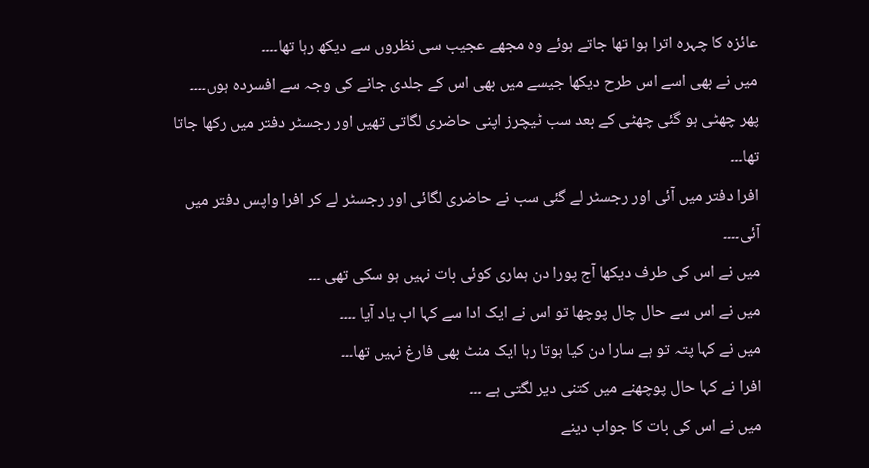عائزہ کا چہرہ اترا ہوا تھا جاتے ہوئے وہ مجھے عجیب سی نظروں سے دیکھ رہا تھا۔۔۔۔
میں نے بھی اسے اس طرح دیکھا جیسے میں بھی اس کے جلدی جانے کی وجہ سے افسردہ ہوں۔۔۔۔
پھر چھٹی ہو گئی چھٹی کے بعد سب ٹیچرز اپنی حاضری لگاتی تھیں اور رجسٹر دفتر میں رکھا جاتا تھا۔۔۔
افرا دفتر میں آئی اور رجسٹر لے گئی سب نے حاضری لگائی اور رجسٹر لے کر افرا واپس دفتر میں آئی۔۔۔۔
میں نے اس کی طرف دیکھا آج پورا دن ہماری کوئی بات نہیں ہو سکی تھی ۔۔۔
میں نے اس سے حال چال پوچھا تو اس نے ایک ادا سے کہا اب یاد آیا ۔۔۔۔
میں نے کہا پتہ تو ہے سارا دن کیا ہوتا رہا ایک منٹ بھی فارغ نہیں تھا۔۔۔
افرا نے کہا حال پوچھنے میں کتنی دیر لگتی ہے ۔۔۔
میں نے اس کی بات کا جواب دینے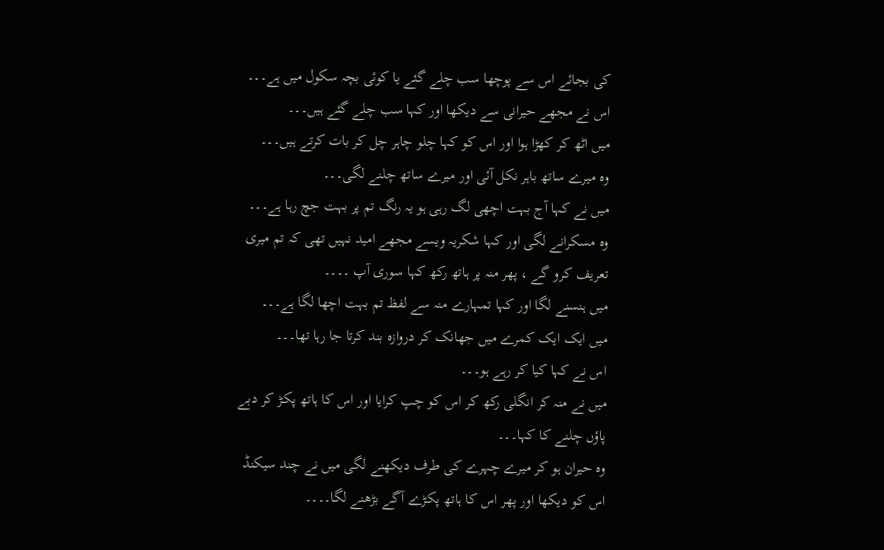کی بجائے اس سے پوچھا سب چلے گئے یا کوئی بچہ سکول میں ہے۔۔۔
اس نے مجھے حیرانی سے دیکھا اور کہا سب چلے گئے ہیں۔۔۔
میں اٹھ کر کھڑا ہوا اور اس کو کہا چلو چاہر چل کر بات کرتے ہیں۔۔۔
وہ میرے ساتھ باہر نکل آئی اور میرے ساتھ چلنے لگی۔۔۔
میں نے کہا آج بہت اچھی لگ رہی ہو یہ رنگ تم پر بہت جچ رہا ہے۔۔۔
وہ مسکرانے لگی اور کہا شکریہ ویسے مجھے امید نہیں تھی کہ تم میری تعریف کرو گے ، پھر منہ پر ہاتھ رکھ کہا سوری آپ ۔۔۔۔
میں ہنسنے لگا اور کہا تمہارے منہ سے لفظ تم بہت اچھا لگا ہے۔۔۔
میں ایک ایک کمرے میں جھانک کر دروازہ بند کرتا جا رہا تھا۔۔۔
اس نے کہا کیا کر رہے ہو۔۔۔
میں نے منہ کر انگلی رکھ کر اس کو چپ کرایا اور اس کا ہاتھ پکڑ کر دبے پاؤں چلنے کا کہا۔۔۔
وہ حیران ہو کر میرے چہرے کی طرف دیکھنے لگی میں نے چند سیکنڈ اس کو دیکھا اور پھر اس کا ہاتھ پکڑے آگے بڑھنے لگا۔۔۔۔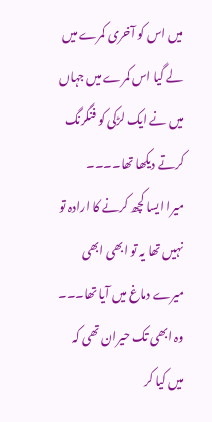میں اس کو آخری کمرے میں لے گیا اس کمرے میں جہاں میں نے ایک لڑکی کو فنگرنگ کرتے دیکھا تھا۔۔۔۔
میرا ایسا کچھ کرنے کا ارادہ تو نہیں تھا یہ تو ابھی ابھی میرے دماغ میں آیا تھا۔۔۔
وہ ابھی تک حیران تھی کہ میں کیا کر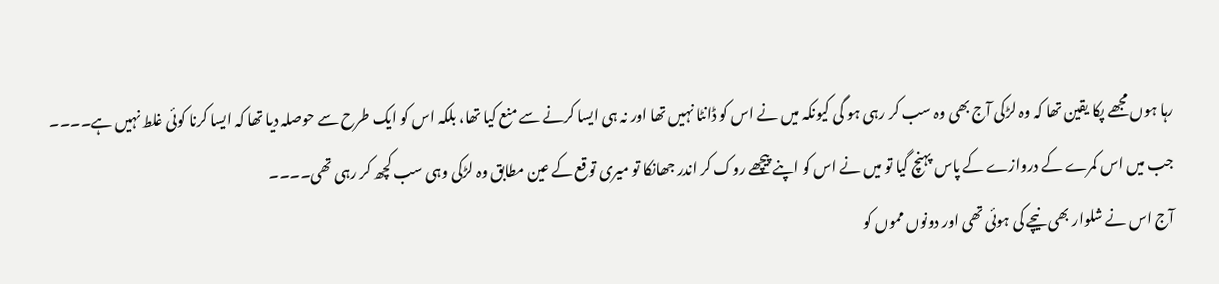رہا ہوں مجھے پکا یقین تھا کہ وہ لڑکی آج بھی وہ سب کر رہی ہو گی کیونکہ میں نے اس کو ڈانٹا نہیں تھا اور نہ ہی ایسا کرنے سے منع کیا تھا، بلکہ اس کو ایک طرح سے حوصلہ دیا تھا کہ ایسا کرنا کوئی غلط نہیں ہے۔۔۔۔
جب میں اس کمرے کے دروازے کے پاس پہنچ گیا تو میں نے اس کو اپنے پیچھے روک کر اندر جھانکا تو میری توقع کے عین مطابق وہ لڑکی وہی سب کچھ کر رہی تھی۔۔۔۔
آج اس نے شلوار بھی نیچے کی ہوئی تھی اور دونوں مموں کو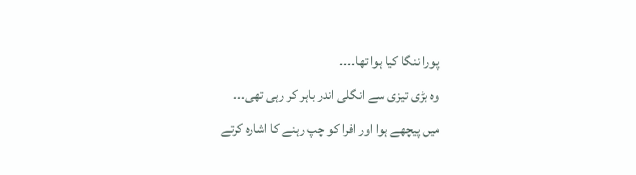پورا ننگا کیا ہوا تھا۔۔۔۔
وہ بڑی تیزی سے انگلی اندر باہر کر رہی تھی۔۔۔
میں پیچھے ہوا اور افرا کو چپ رہنے کا اشارہ کرتے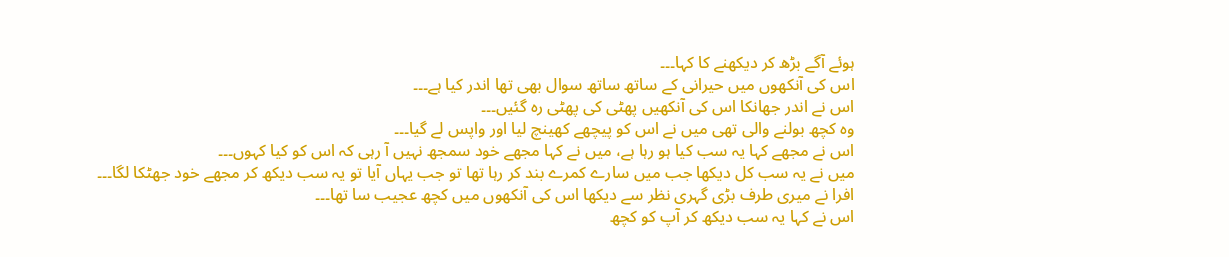ہوئے آگے بڑھ کر دیکھنے کا کہا۔۔۔
اس کی آنکھوں میں حیرانی کے ساتھ ساتھ سوال بھی تھا اندر کیا ہے۔۔۔
اس نے اندر جھانکا اس کی آنکھیں پھٹی کی پھٹی رہ گئیں۔۔۔
وہ کچھ بولنے والی تھی میں نے اس کو پیچھے کھینچ لیا اور واپس لے گیا۔۔۔
اس نے مجھے کہا یہ سب کیا ہو رہا ہے، میں نے کہا مجھے خود سمجھ نہیں آ رہی کہ اس کو کیا کہوں۔۔۔
میں نے یہ سب کل دیکھا جب میں سارے کمرے بند کر رہا تھا تو جب یہاں آیا تو یہ سب دیکھ کر مجھے خود جھٹکا لگا۔۔۔
افرا نے میری طرف بڑی گہری نظر سے دیکھا اس کی آنکھوں میں کچھ عجیب سا تھا۔۔۔
اس نے کہا یہ سب دیکھ کر آپ کو کچھ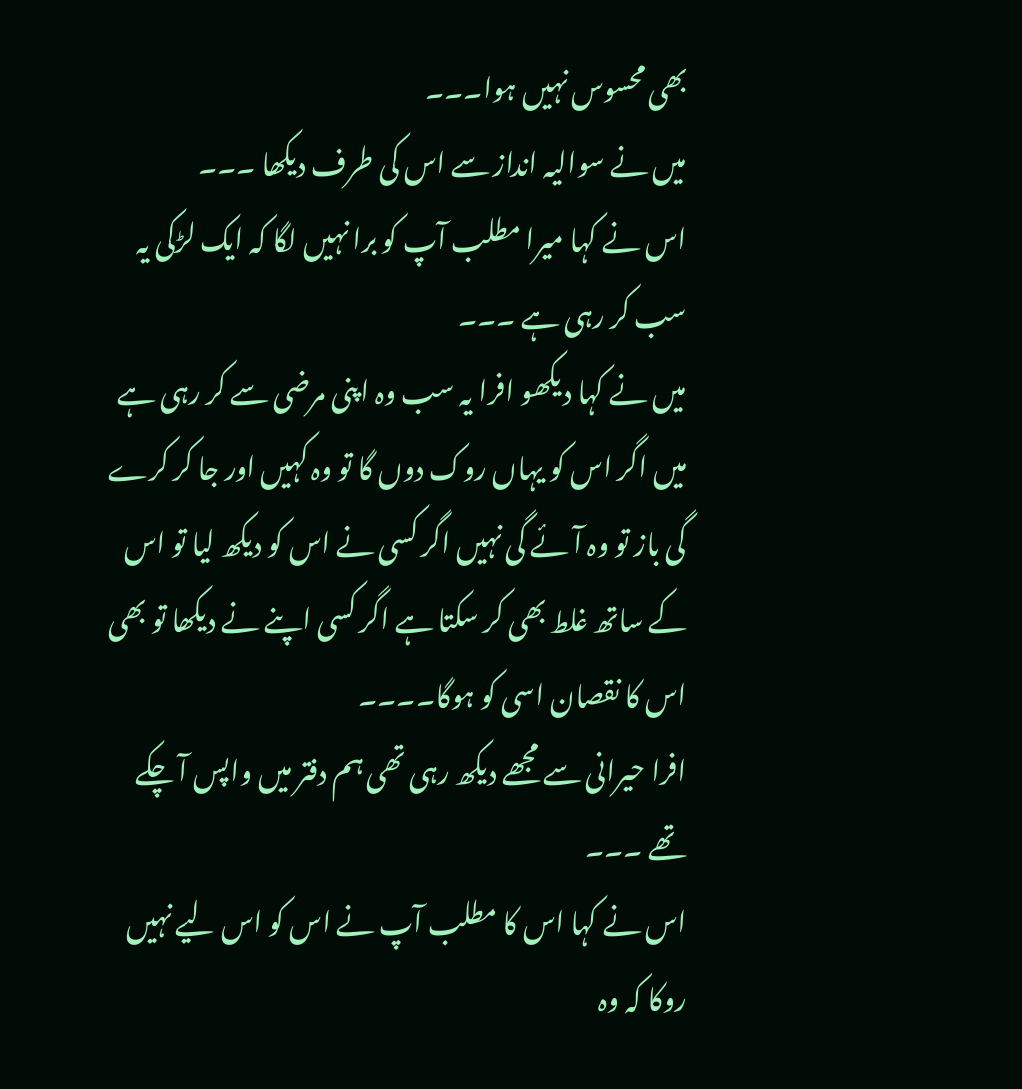بھی محسوس نہیں ہوا۔۔۔
میں نے سوالیہ انداز سے اس کی طرف دیکھا ۔۔۔
اس نے کہا میرا مطلب آپ کو برا نہیں لگا کہ ایک لڑکی یہ سب کر رہی ہے ۔۔۔
میں نے کہا دیکھو افرا یہ سب وہ اپنی مرضی سے کر رہی ہے میں اگر اس کو یہاں روک دوں گا تو وہ کہیں اور جا کر کرے گی باز تو وہ آئے گی نہیں اگر کسی نے اس کو دیکھ لیا تو اس کے ساتھ غلط بھی کر سکتا ہے اگر کسی اپنے نے دیکھا تو بھی اس کا نقصان اسی کو ہوگا۔۔۔۔
افرا حیرانی سے مجھے دیکھ رہی تھی ہم دفتر میں واپس آ چکے تھے ۔۔۔
اس نے کہا اس کا مطلب آپ نے اس کو اس لیے نہیں روکا کہ وہ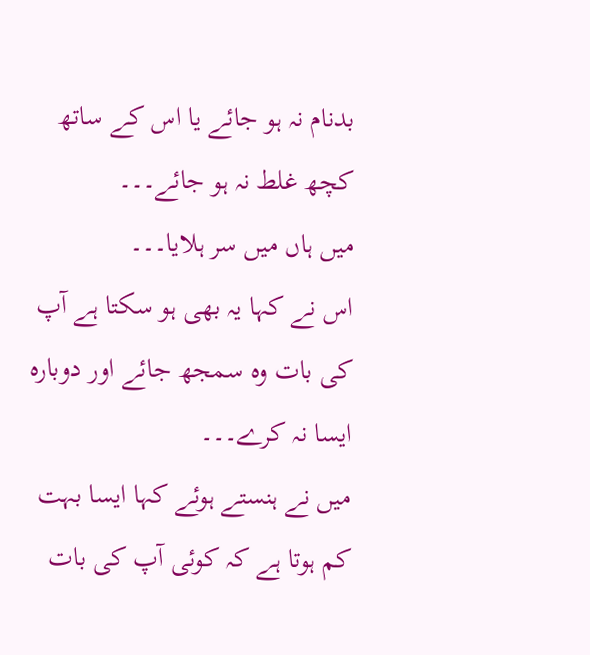بدنام نہ ہو جائے یا اس کے ساتھ کچھ غلط نہ ہو جائے۔۔۔
میں ہاں میں سر ہلایا۔۔۔
اس نے کہا یہ بھی ہو سکتا ہے آپ کی بات وہ سمجھ جائے اور دوبارہ ایسا نہ کرے۔۔۔
میں نے ہنستے ہوئے کہا ایسا بہت کم ہوتا ہے کہ کوئی آپ کی بات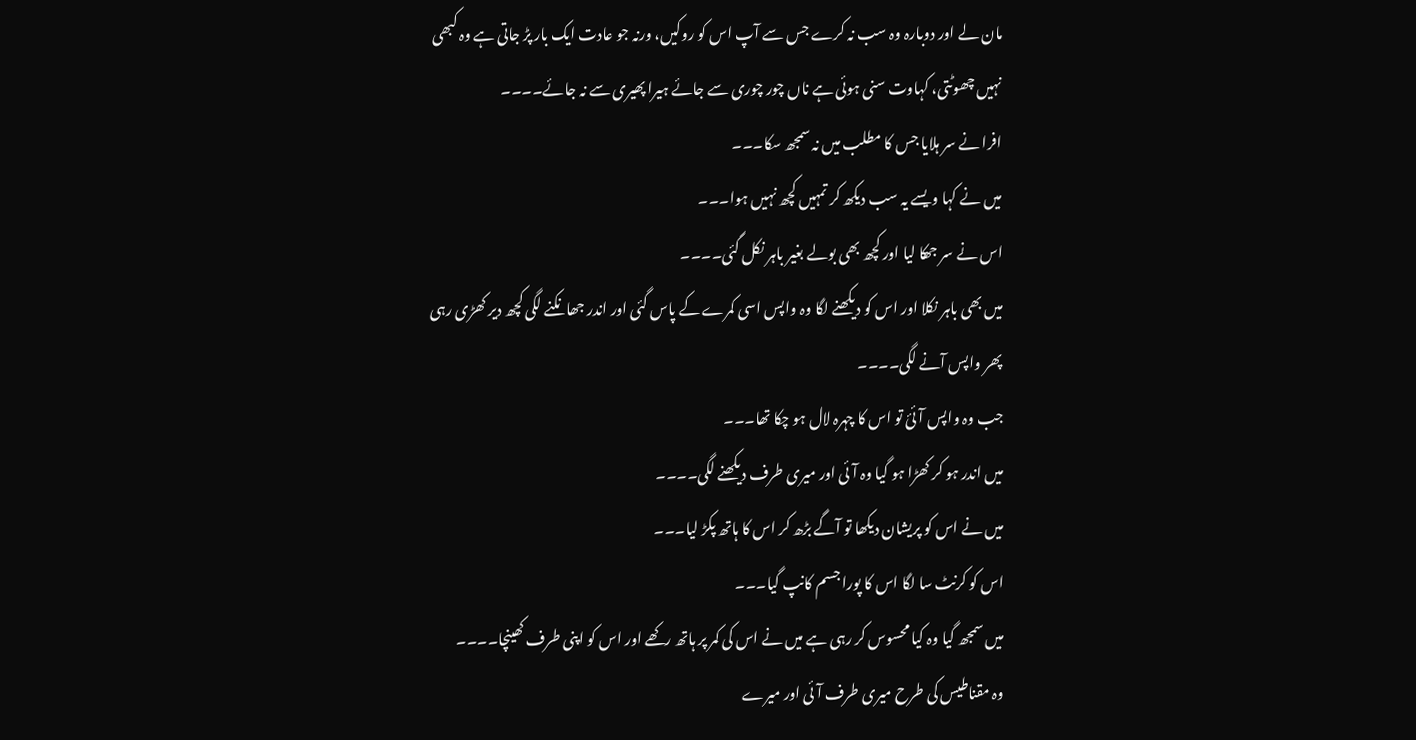مان لے اور دوبارہ وہ سب نہ کرے جس سے آپ اس کو روکیں، ورنہ جو عادت ایک بار پڑ جاتی ہے وہ کبھی نہیں چھوٹتی، کہاوت سنی ہوئی ہے ناں چور چوری سے جائے ہیرا پھیری سے نہ جائے۔۔۔۔
افرا نے سر ہلایا جس کا مطلب میں نہ سمجھ سکا۔۔۔
میں نے کہا ویسے یہ سب دیکھ کر تمہیں کچھ نہیں ہوا۔۔۔
اس نے سر جھکا لیا اور کچھ بھی بولے بغیر باہر نکل گئی۔۔۔۔
میں بھی باہر نکلا اور اس کو دیکھنے لگا وہ واپس اسی کمرے کے پاس گئی اور اندر جھانکنے لگی کچھ دیر کھڑی رہی پھر واپس آنے لگی۔۔۔۔
جب وہ واپس آئئ تو اس کا چہرہ لال ہو چکا تھا۔۔۔
میں اندر ہو کر کھڑا ہو گیا وہ آئی اور میری طرف دیکھنے لگی۔۔۔۔
میں نے اس کو پریشان دیکھا تو آگے بڑھ کر اس کا ہاتھ پکڑ لیا۔۔۔
اس کو کرنٹ سا لگا اس کا پورا جسم کانپ گیا۔۔۔
میں سمجھ گیا وہ کیا محسوس کر رہی ہے میں نے اس کی کمر پر ہاتھ رکھے اور اس کو اپنی طرف کھینچا۔۔۔۔
وہ مقناطیس کی طرح میری طرف آئی اور میرے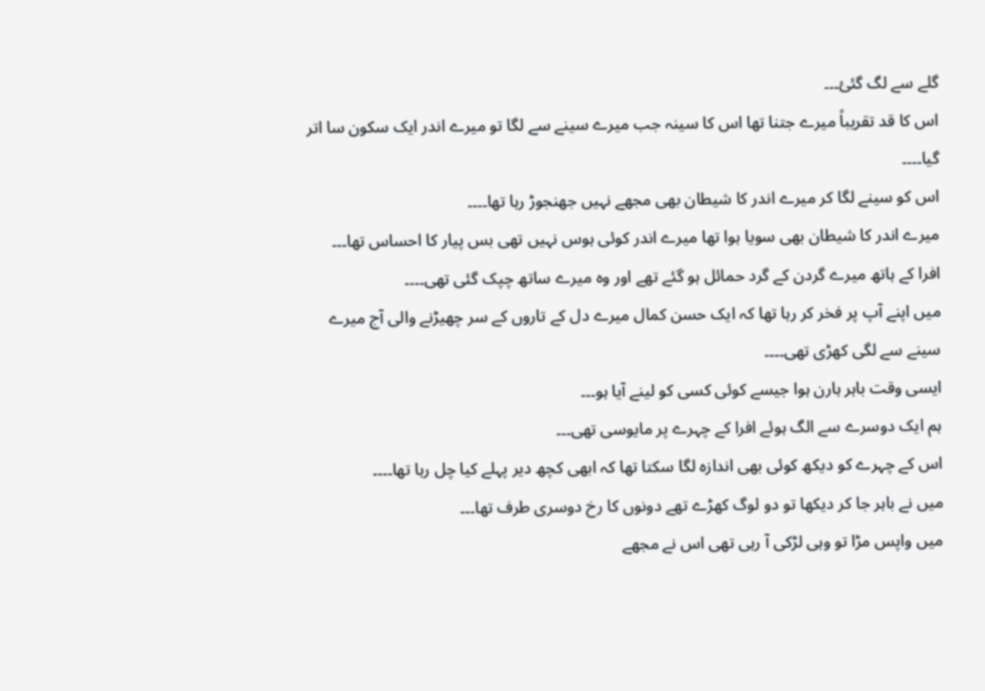گلے سے لگ گئئ۔۔۔
اس کا قد تقریباً میرے جتنا تھا اس کا سینہ جب میرے سینے سے لگا تو میرے اندر ایک سکون سا اتر گیا۔۔۔۔
اس کو سینے لگا کر میرے اندر کا شیطان بھی مجھے نہیں جھنجوڑ رہا تھا۔۔۔۔
میرے اندر کا شیطان بھی سویا ہوا تھا میرے اندر کوئی ہوس نہیں تھی بس پیار کا احساس تھا۔۔۔
افرا کے ہاتھ میرے گردن کے گرد حمائل ہو گئے تھے اور وہ میرے ساتھ چپک گئی تھی۔۔۔۔
میں اپنے آپ پر فخر کر رہا تھا کہ ایک حسن کمال میرے دل کے تاروں کے سر چھیڑنے والی آج میرے سینے سے لگی کھڑی تھی۔۔۔۔
ایسی وقت باہر ہارن ہوا جیسے کوئی کسی کو لینے آیا ہو۔۔۔
ہم ایک دوسرے سے الگ ہوئے افرا کے چہرے پر مایوسی تھی۔۔۔
اس کے چہرے کو دیکھ کوئی بھی اندازہ لگا سکتا تھا کہ ابھی کچھ دیر پہلے کیا چل رہا تھا۔۔۔۔
میں نے باہر جا کر دیکھا تو دو لوگ کھڑے تھے دونوں کا رخ دوسری طرف تھا۔۔۔
میں واپس مڑا تو وہی لڑکی آ رہی تھی اس نے مجھے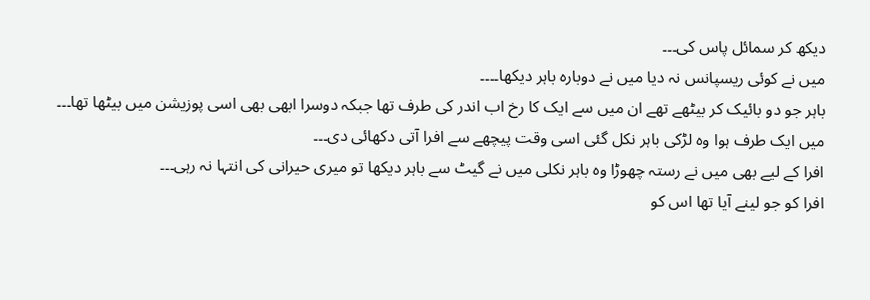دیکھ کر سمائل پاس کی۔۔۔
میں نے کوئی ریسپانس نہ دیا میں نے دوبارہ باہر دیکھا۔۔۔۔
باہر جو دو بائیک کر بیٹھے تھے ان میں سے ایک کا رخ اب اندر کی طرف تھا جبکہ دوسرا ابھی بھی اسی پوزیشن میں بیٹھا تھا۔۔۔
میں ایک طرف ہوا وہ لڑکی باہر نکل گئی اسی وقت پیچھے سے افرا آتی دکھائی دی۔۔۔
افرا کے لیے بھی میں نے رستہ چھوڑا وہ باہر نکلی میں نے گیٹ سے باہر دیکھا تو میری حیرانی کی انتہا نہ رہی۔۔۔
افرا کو جو لینے آیا تھا اس کو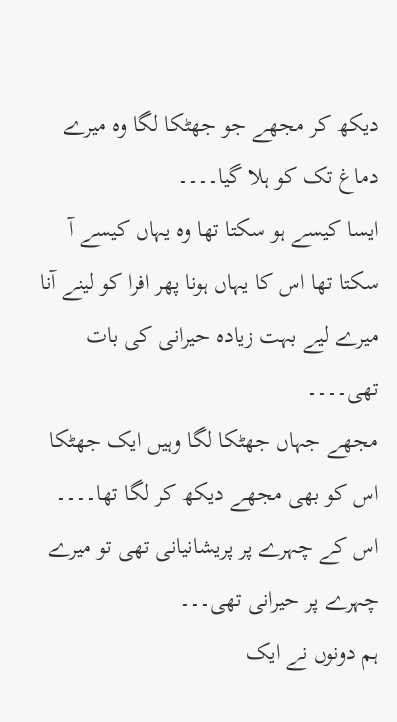دیکھ کر مجھے جو جھٹکا لگا وہ میرے دماغ تک کو ہلا گیا۔۔۔۔
ایسا کیسے ہو سکتا تھا وہ یہاں کیسے آ سکتا تھا اس کا یہاں ہونا پھر افرا کو لینے آنا میرے لیے بہت زیادہ حیرانی کی بات تھی۔۔۔۔
مجھے جہاں جھٹکا لگا وہیں ایک جھٹکا اس کو بھی مجھے دیکھ کر لگا تھا۔۔۔۔
اس کے چہرے پر پریشانیانی تھی تو میرے چہرے پر حیرانی تھی۔۔۔
ہم دونوں نے ایک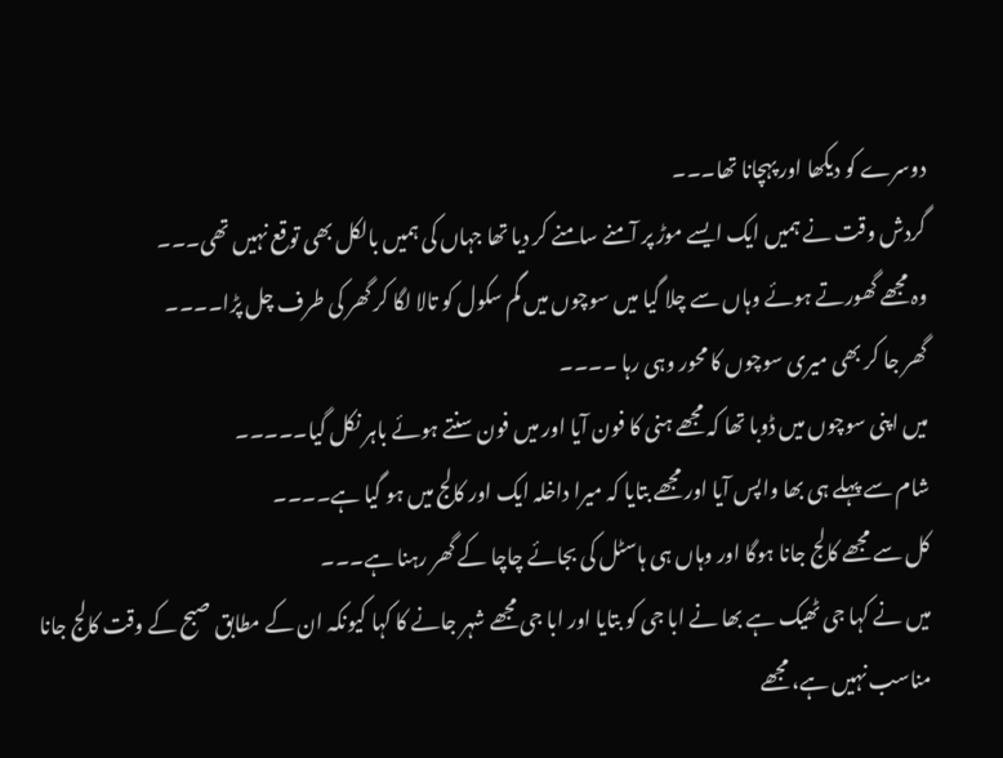دوسرے کو دیکھا اور پہچانا تھا۔۔۔
گردش وقت نے ہمیں ایک ایسے موڑ پر آمنے سامنے کر دیا تھا جہاں کی ہمیں بالکل بھی توقع نہیں تھی۔۔۔
وہ مجھے گھورتے ہوئے وہاں سے چلا گیا میں سوچوں میں گم سکول کو تالا لگا کر گھر کی طرف چل پڑا۔۔۔۔
گھر جا کر بھی میری سوچوں کا محور وہی رہا ۔۔۔۔
میں اپنی سوچوں میں ڈوبا تھا کہ مجھے ہنی کا فون آیا اور میں فون سنتے ہوئے باہر نکل گیا۔۔۔۔۔
شام سے پہلے ہی بھا واپس آیا اور مجھے بتایا کہ میرا داخلہ ایک اور کالج میں ہو گیا ہے۔۔۔۔
کل سے مجھے کالج جانا ہوگا اور وہاں ہی ہاسٹل کی بجائے چاچا کے گھر رہنا ہے۔۔۔
میں نے کہا جی ٹھیک ہے بھا نے ابا جی کو بتایا اور ابا جی مجھے شہر جانے کا کہا کیونکہ ان کے مطابق صبح کے وقت کالج جانا مناسب نہیں ہے، مجھے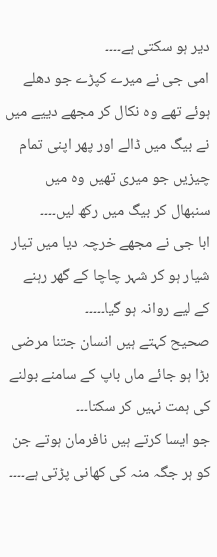دیر ہو سکتی ہے۔۔۔۔
امی جی نے میرے کپڑے جو دھلے ہوئے تھے وہ نکال کر مجھے دییے میں نے بیگ میں ڈالے اور پھر اپنی تمام چیزیں جو میری تھیں وہ میں سنبھال کر بیگ میں رکھ لیں۔۔۔۔
ابا جی نے مجھے خرچہ دیا میں تیار شیار ہو کر شہر چاچا کے گھر رہنے کے لیے روانہ ہو گیا۔۔۔۔۔
صحیح کہتے ہیں انسان جتنا مرضی بڑا ہو جائے ماں باپ کے سامنے بولنے کی ہمت نہیں کر سکتا۔۔۔
جو ایسا کرتے ہیں نافرمان ہوتے جن کو ہر جگہ منہ کی کھانی پڑتی ہے۔۔۔۔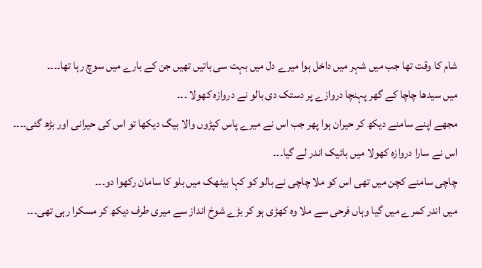شام کا وقت تھا جب میں شہر میں داخل ہوا میرے دل میں بہت سی باتیں تھیں جن کے بارے میں سوچ رہا تھا۔۔۔۔
میں سیدھا چاچا کے گھر پہنچا دروازے پر دستک دی بالو نے دروازہ کھولا ۔۔۔
مجھے اپنے سامنے دیکھ کر حیران ہوا پھر جب اس نے میرے پاس کپڑوں والا بیگ دیکھا تو اس کی حیرانی اور بڑھ گئی۔۔۔۔
اس نے سارا دروازہ کھولا میں بائیک اندر لے گیا۔۔۔
چاچی سامنے کچن میں تھی اس کو ملا چاچی نے بالو کو کہا بیٹھک میں بلو کا سامان رکھوا دو۔۔۔
میں اندر کمرے میں گیا وہاں فرحی سے ملا وہ کھڑی ہو کر بڑے شوخ انداز سے میری طرف دیکھ کر مسکرا رہی تھی۔۔۔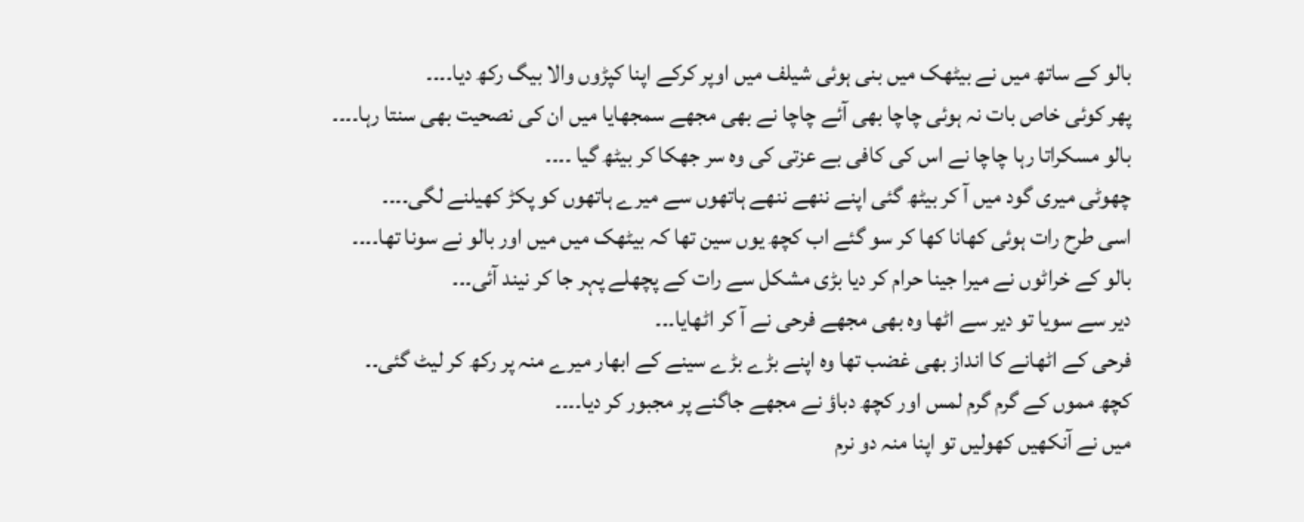بالو کے ساتھ میں نے بیٹھک میں بنی ہوئی شیلف میں اوپر کرکے اپنا کپڑوں والا بیگ رکھ دیا۔۔۔۔
پھر کوئی خاص بات نہ ہوئی چاچا بھی آئے چاچا نے بھی مجھے سمجھایا میں ان کی نصحیت بھی سنتا رہا۔۔۔۔
بالو مسکراتا رہا چاچا نے اس کی کافی بے عزتی کی وہ سر جھکا کر بیٹھ گیا ۔۔۔۔
چھوٹی میری گود میں آ کر بیٹھ گئی اپنے ننھے ننھے ہاتھوں سے میرے ہاتھوں کو پکڑ کھیلنے لگی۔۔۔۔
اسی طرح رات ہوئی کھانا کھا کر سو گئے اب کچھ یوں سین تھا کہ بیٹھک میں میں اور بالو نے سونا تھا۔۔۔۔
بالو کے خراٹوں نے میرا جینا حرام کر دیا بڑی مشکل سے رات کے پچھلے پہر جا کر نیند آئی۔۔۔
دیر سے سویا تو دیر سے اٹھا وہ بھی مجھے فرحی نے آ کر اٹھایا۔۔۔
فرحی کے اٹھانے کا انداز بھی غضب تھا وہ اپنے بڑے بڑے سینے کے ابھار میرے منہ پر رکھ کر لیٹ گئی۔۔
کچھ مموں کے گرم گرم لمس اور کچھ دباؤ نے مجھے جاگنے پر مجبور کر دیا۔۔۔۔
میں نے آنکھیں کھولیں تو اپنا منہ دو نرم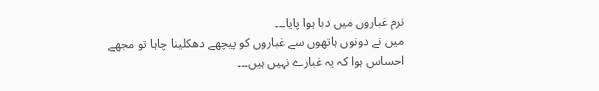نرم غباروں میں دبا ہوا پایا۔۔۔
میں نے دونوں ہاتھوں سے غباروں کو پیچھے دھکلینا چاہا تو مجھے احساس ہوا کہ یہ غبارے نہیں ہیں۔۔۔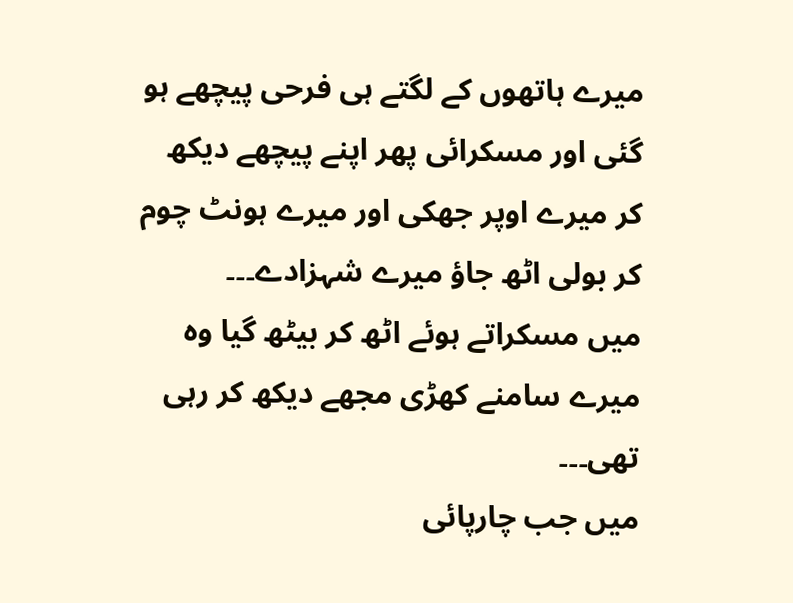میرے ہاتھوں کے لگتے ہی فرحی پیچھے ہو گئی اور مسکرائی پھر اپنے پیچھے دیکھ کر میرے اوپر جھکی اور میرے ہونٹ چوم کر بولی اٹھ جاؤ میرے شہزادے۔۔۔
میں مسکراتے ہوئے اٹھ کر بیٹھ گیا وہ میرے سامنے کھڑی مجھے دیکھ کر رہی تھی۔۔۔
میں جب چارپائی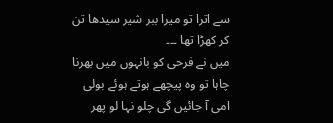سے اترا تو میرا ببر شیر سیدھا تن کر کھڑا تھا ۔۔۔
میں نے فرحی کو بانہوں میں بھرنا چاہا تو وہ پیچھے ہوتے ہوئے بولی امی آ جائیں گی چلو نہا لو پھر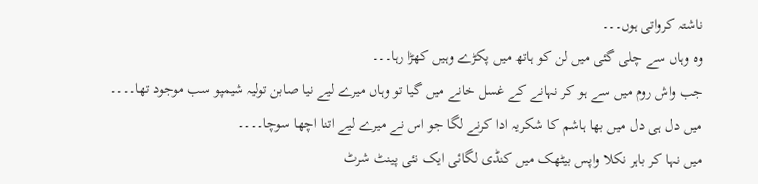ناشتہ کرواتی ہوں۔۔۔
وہ وہاں سے چلی گئی میں لن کو ہاتھ میں پکڑے وہیں کھڑا رہا۔۔۔
جب واش روم میں سے ہو کر نہانے کے غسل خانے میں گیا تو وہاں میرے لیے نیا صابن تولیہ شیمپو سب موجود تھا۔۔۔۔
میں دل ہی دل میں بھا ہاشم کا شکریہ ادا کرنے لگا جو اس نے میرے لیے اتنا اچھا سوچا۔۔۔۔
میں نہا کر باہر نکلا واپس بیٹھک میں کنڈی لگائی ایک نئی پینٹ شرٹ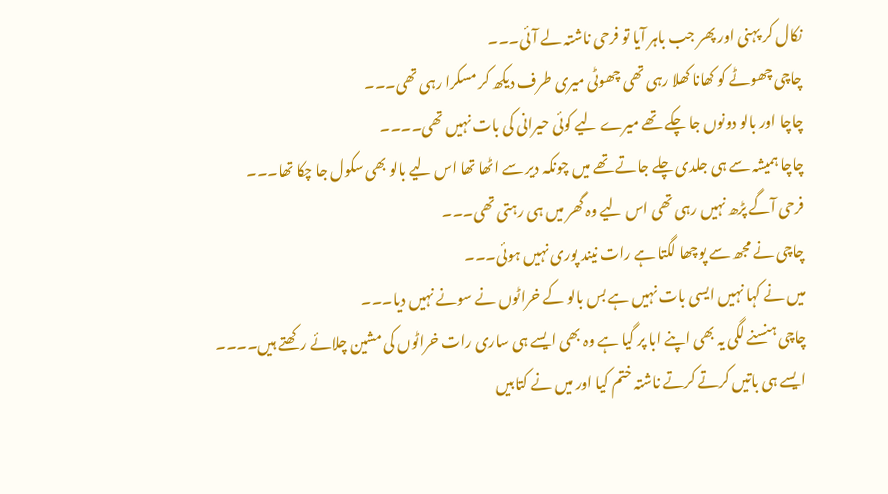نکال کر پہنی اور پھر جب باہر آیا تو فرحی ناشتہ لے آئی۔۔۔
چاچی چھوٹے کو کھانا کھلا رہی تھی چھوٹی میری طرف دیکھ کر مسکرا رہی تھی۔۔۔
چاچا اور بالو دونوں جا چکے تھے میرے لیے کوئی حیرانی کی بات نہیں تھی۔۔۔۔
چاچا ہمیشہ سے ہی جلدی چلے جاتے تھے میں چونکہ دیر سے اٹھا تھا اس لیے بالو بھی سکول جا چکا تھا۔۔۔
فرحی آگے پڑھ نہیں رہی تھی اس لیے وہ گھر میں ہی رہتی تھی۔۔۔
چاچی نے مجھ سے پوچھا لگتا ہے رات نیند پوری نہیں ہوئی۔۔۔
میں نے کہا نہیں ایسی بات نہیں ہے بس بالو کے خراٹوں نے سونے نہیں دیا۔۔۔
چاچی ہنسنے لگی یہ بھی اپنے ابا پر گیا ہے وہ بھی ایسے ہی ساری رات خراٹوں کی مشین چلائے رکھتے ہیں۔۔۔۔
ایسے ہی باتیں کرتے کرتے ناشتہ ختم کیا اور میں نے کتابیں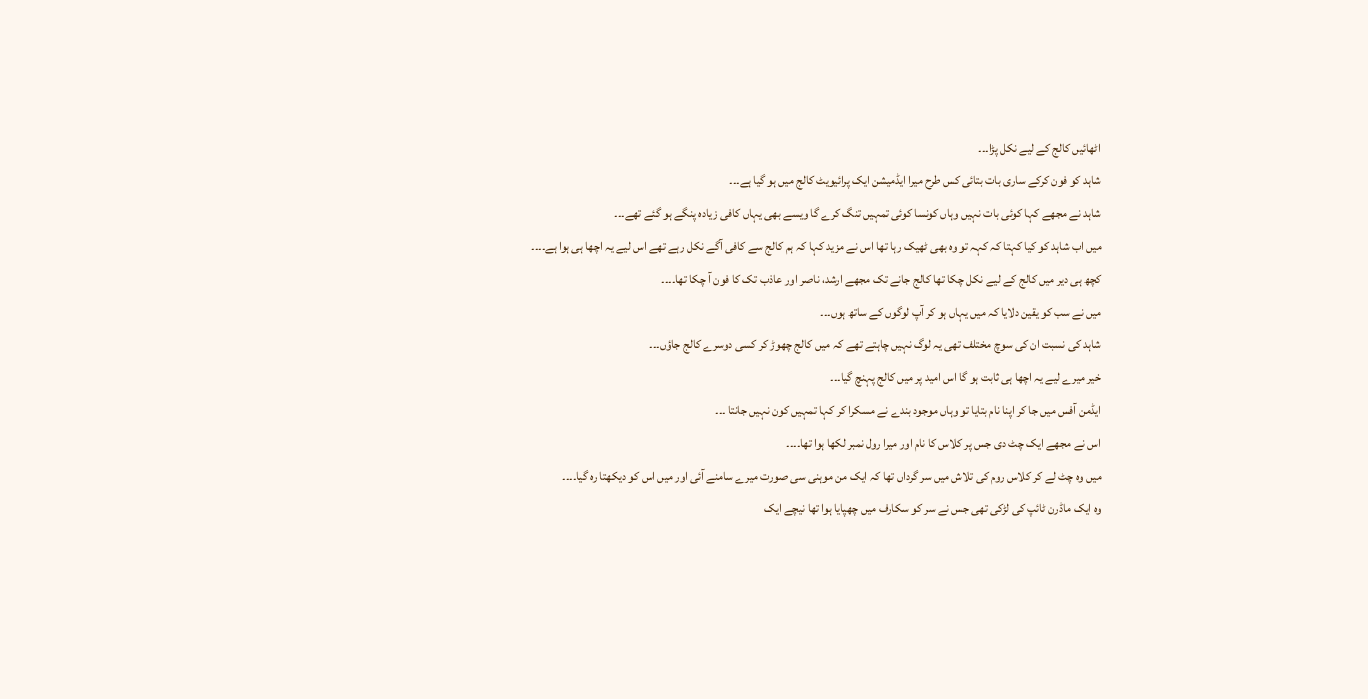اٹھائیں کالج کے لیے نکل پڑا۔۔۔
شاہد کو فون کرکے ساری بات بتائی کس طرح میرا ایڈمیشن ایک پرائیویٹ کالج میں ہو گیا ہے۔۔۔
شاہد نے مجھے کہا کوئی بات نہیں وہاں کونسا کوئی تمہیں تنگ کرے گا ویسے بھی یہاں کافی زیادہ پنگے ہو گئے تھے۔۔۔
میں اب شاہد کو کیا کہتا کہ کہہ تو وہ بھی ٹھیک رہا تھا اس نے مزید کہا کہ ہم کالج سے کافی آگے نکل رہے تھے اس لیے یہ اچھا ہی ہوا ہے۔۔۔۔
کچھ ہی دیر میں کالج کے لیے نکل چکا تھا کالج جانے تک مجھے ارشد، ناصر اور عاذب تک کا فون آ چکا تھا۔۔۔۔
میں نے سب کو یقین دلایا کہ میں یہاں ہو کر آپ لوگوں کے ساتھ ہوں۔۔۔
شاہد کی نسبت ان کی سوچ مختلف تھی یہ لوگ نہیں چاہتے تھے کہ میں کالج چھوڑ کر کسی دوسرے کالج جاؤں۔۔۔
خیر میرے لیے یہ اچھا ہی ثابت ہو گا اس امید پر میں کالج پہنچ گیا۔۔۔
ایڈمن آفس میں جا کر اپنا نام بتایا تو وہاں موجود بندے نے مسکرا کر کہا تمہیں کون نہیں جانتا ۔۔۔
اس نے مجھے ایک چٹ دی جس پر کلاس کا نام اور میرا رول نمبر لکھا ہوا تھا۔۔۔۔
میں وہ چٹ لے کر کلاس روم کی تلاش میں سر گرداں تھا کہ ایک من موہنی سی صورت میرے سامنے آئی اور میں اس کو دیکھتا رہ گیا۔۔۔۔
وہ ایک ماڈرن ٹائپ کی لڑکی تھی جس نے سر کو سکارف میں چھپایا ہوا تھا نیچے ایک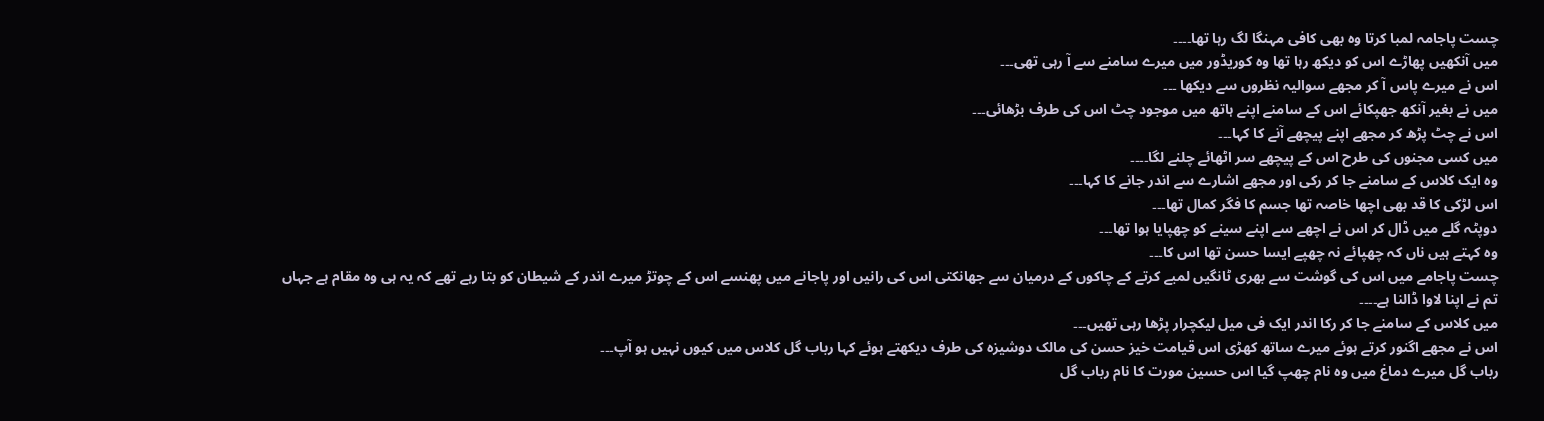چست پاجامہ لمبا کرتا وہ بھی کافی مہنگا لگ رہا تھا۔۔۔۔
میں آنکھیں پھاڑے اس کو دیکھ رہا تھا وہ کوریڈور میں میرے سامنے سے آ رہی تھی۔۔۔
اس نے میرے پاس آ کر مجھے سوالیہ نظروں سے دیکھا ۔۔۔
میں نے بغیر آنکھ جھپکائے اس کے سامنے اپنے ہاتھ میں موجود چٹ اس کی طرف بڑھائی۔۔۔
اس نے چٹ پڑھ کر مجھے اپنے پیچھے آنے کا کہا۔۔۔
میں کسی مجنوں کی طرح اس کے پیچھے سر اٹھائے چلنے لگا۔۔۔۔
وہ ایک کلاس کے سامنے جا کر رکی اور مجھے اشارے سے اندر جانے کا کہا۔۔۔
اس لڑکی کا قد بھی اچھا خاصہ تھا جسم کا فگر کمال تھا۔۔۔
دوپٹہ گلے میں ڈال کر اس نے اچھے سے اپنے سینے کو چھپایا ہوا تھا۔۔۔
وہ کہتے ہیں ناں کہ چھپائے نہ چھپے ایسا حسن تھا اس کا۔۔۔
چست پاجامے میں اس کی گوشت سے بھری ٹانگیں لمبے کرتے کے چاکوں کے درمیان سے جھانکتی اس کی رانیں اور پاجانے میں پھنسے اس کے چوتڑ میرے اندر کے شیطان کو بتا رہے تھے کہ یہ ہی وہ مقام ہے جہاں تم نے اپنا لاوا ڈالنا ہے۔۔۔۔
میں کلاس کے سامنے جا کر رکا اندر ایک فی میل لیکچرار پڑھا رہی تھیں۔۔۔
اس نے مجھے اگنور کرتے ہوئے میرے ساتھ کھڑی اس قیامت خیز حسن کی مالک دوشیزہ کی طرف دیکھتے ہوئے کہا رباب گل کلاس میں کیوں نہیں ہو آپ۔۔۔
رباب گل میرے دماغ میں وہ نام چھپ گیا اس حسین مورت کا نام رباب گل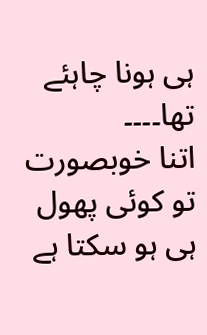ہی ہونا چاہئے تھا۔۔۔۔
اتنا خوبصورت تو کوئی پھول ہی ہو سکتا ہے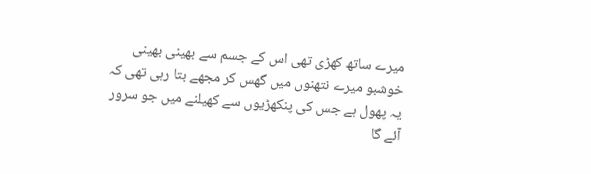میرے ساتھ کھڑی تھی اس کے جسم سے بھینی بھینی خوشبو میرے نتھنوں میں گھس کر مجھے بتا رہی تھی کہ یہ پھول ہے جس کی پنکھڑیوں سے کھیلنے میں جو سرور آئے گا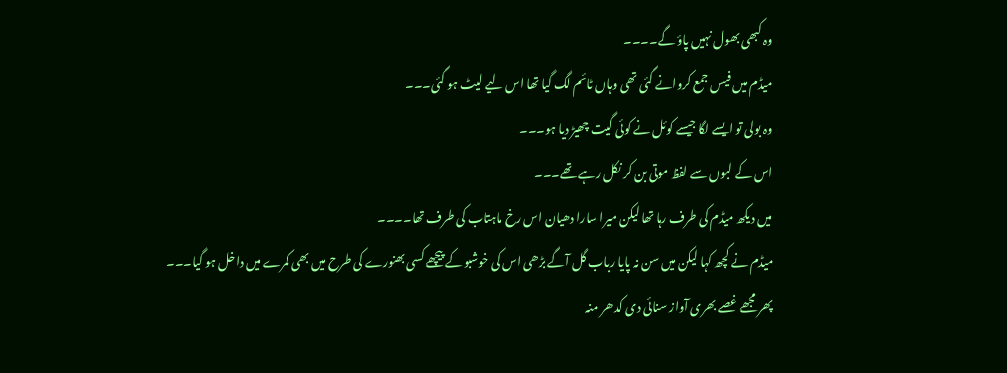وہ کبھی بھول نہیں پاؤ گے۔۔۔۔
میڈم میں فیس جمع کروانے گئی تھی وہاں ٹائم لگ گیا تھا اس لیے لیٹ ہو گئی۔۔۔
وہ بولی تو ایسے لگا جیسے کوئل نے کوئی گیت چھیڑ دیا ہو۔۔۔
اس کے لبوں سے لفظ موتی بن کر نکل رہے تھے۔۔۔
میں دیکھ میڈم کی طرف رہا تھا لیکن میرا سارا دھیان اس رخ ماہتاب کی طرف تھا۔۔۔۔
میڈم نے کچھ کہا لیکن میں سن نہ پایا رباب گل آگے بڑھی اس کی خوشبو کے پیچھے کسی بھنورے کی طرح میں بھی کمرے میں داخل ہو گیا۔۔۔
پھر مجھے غصے بھری آواز سنائی دی کدھر منہ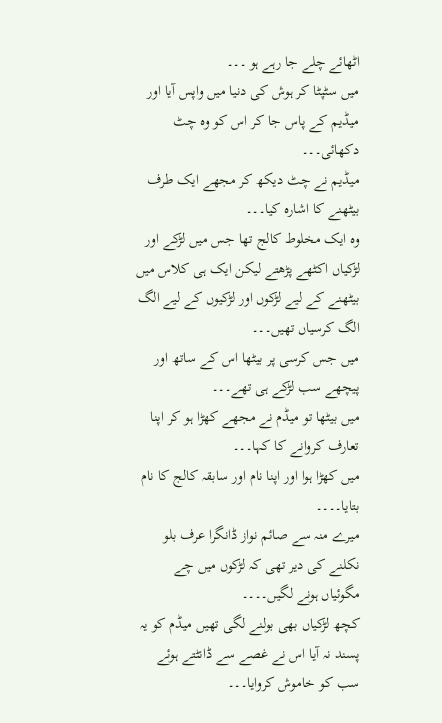اٹھائے چلے جا رہے ہو ۔۔۔
میں سٹپٹا کر ہوش کی دنیا میں واپس آیا اور میڈیم کے پاس جا کر اس کو وہ چٹ دکھائی۔۔۔
میڈیم نے چٹ دیکھ کر مجھے ایک طرف بیٹھنے کا اشارہ کیا۔۔۔
وہ ایک مخلوط کالج تھا جس میں لڑکے اور لڑکیاں اکٹھے پڑھتے لیکن ایک ہی کلاس میں بیٹھنے کے لیے لڑکوں اور لڑکیوں کے لیے الگ الگ کرسیاں تھیں۔۔۔
میں جس کرسی پر بیٹھا اس کے ساتھ اور پیچھے سب لڑکے ہی تھے۔۔۔
میں بیٹھا تو میڈم نے مجھے کھڑا ہو کر اپنا تعارف کروانے کا کہا۔۔۔
میں کھڑا ہوا اور اپنا نام اور سابقہ کالج کا نام بتایا۔۔۔۔
میرے منہ سے صائم نواز ڈانگرا عرف بلو نکلنے کی دیر تھی کہ لڑکوں میں چے مگوئیاں ہونے لگیں۔۔۔۔
کچھ لڑکیاں بھی بولنے لگی تھیں میڈم کو یہ پسند نہ آیا اس نے غصے سے ڈانٹتے ہوئے سب کو خاموش کروایا۔۔۔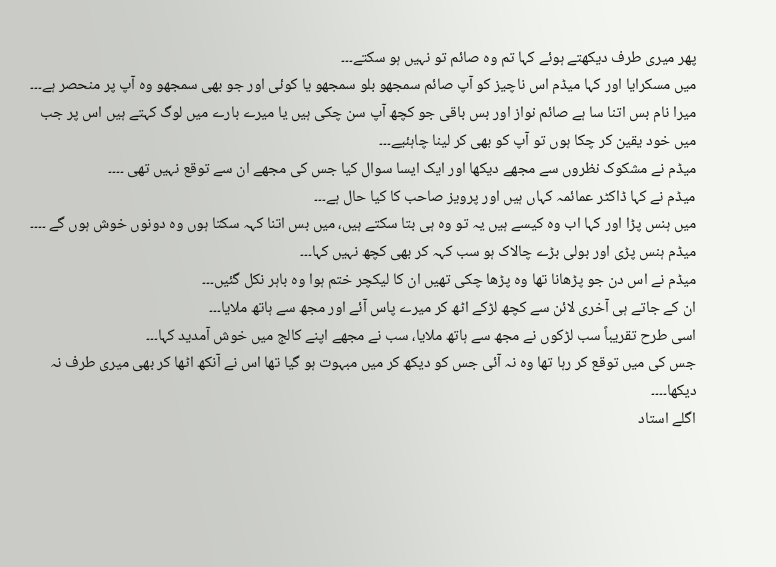پھر میری طرف دیکھتے ہوئے کہا تم وہ صائم تو نہیں ہو سکتے۔۔۔
میں مسکرایا اور کہا میڈم اس ناچیز کو آپ صائم سمجھو بلو سمجھو یا کوئی اور جو بھی سمجھو وہ آپ پر منحصر ہے۔۔۔
میرا نام بس اتنا سا ہے صائم نواز اور بس باقی جو کچھ آپ سن چکی ہیں یا میرے بارے میں لوگ کہتے ہیں اس پر جب میں خود یقین کر چکا ہوں تو آپ کو بھی کر لینا چاہئیے۔۔۔
میڈم نے مشکوک نظروں سے مجھے دیکھا اور ایک ایسا سوال کیا جس کی مجھے ان سے توقع نہیں تھی ۔۔۔۔
میڈم نے کہا ڈاکٹر عمائمہ کہاں ہیں اور پرویز صاحب کا کیا حال ہے۔۔۔
میں ہنس پڑا اور کہا اب وہ کیسے ہیں یہ تو وہ ہی بتا سکتے ہیں، میں بس اتنا کہہ سکتا ہوں وہ دونوں خوش ہوں گے ۔۔۔۔
میڈم ہنس پڑی اور بولی بڑے چالاک ہو سب کہہ کر بھی کچھ نہیں کہا۔۔۔
میڈم نے اس دن جو پڑھانا تھا وہ پڑھا چکی تھیں ان کا لیکچر ختم ہوا وہ باہر نکل گئیں۔۔۔
ان کے جاتے ہی آخری لائن سے کچھ لڑکے اٹھ کر میرے پاس آئے اور مجھ سے ہاتھ ملایا۔۔۔
اسی طرح تقریباً سب لڑکوں نے مجھ سے ہاتھ ملایا، سب نے مجھے اپنے کالج میں خوش آمدید کہا۔۔۔
جس کی میں توقع کر رہا تھا وہ نہ آئی جس کو دیکھ کر میں مبہوت ہو گیا تھا اس نے آنکھ اٹھا کر بھی میری طرف نہ دیکھا۔۔۔۔
اگلے استاد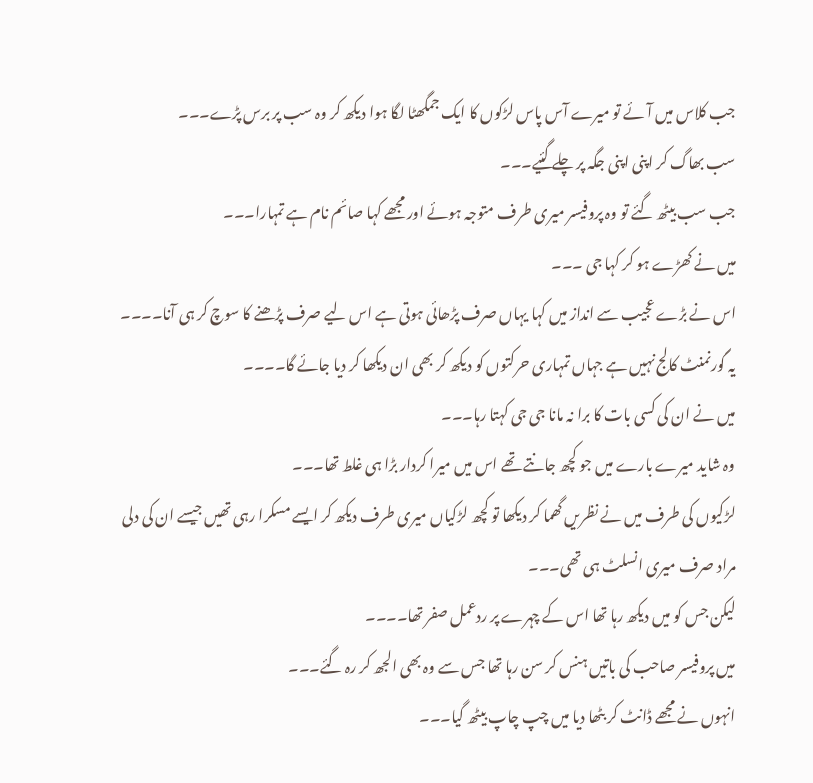جب کلاس میں آئے تو میرے آس پاس لڑکوں کا ایک جمگھٹا لگا ہوا دیکھ کر وہ سب پر برس پڑے۔۔۔
سب بھاگ کر اپنی اپنی جگہ پر چلے گئیے۔۔۔
جب سب بیٹھ گئے تو وہ پروفیسر میری طرف متوجہ ہوئے اور مجھے کہا صائم نام ہے تمہارا۔۔۔
میں نے کھڑے ہو کر کہا جی ۔۔۔
اس نے بڑے عجیب سے انداز میں کہا یہاں صرف پڑھائی ہوتی ہے اس لیے صرف پڑھنے کا سوچ کر ہی آنا۔۔۔۔
یہ گورنمنٹ کالج نہیں ہے جہاں تمہاری حرکتوں کو دیکھ کر بھی ان دیکھا کر دیا جائے گا۔۔۔۔
میں نے ان کی کسی بات کا برا نہ مانا جی جی کہتا رہا۔۔۔
وہ شاید میرے بارے میں جو کچھ جانتے تھے اس میں میرا کردار بڑا ہی غلط تھا۔۔۔
لڑکیوں کی طرف میں نے نظریں گھما کر دیکھا تو کچھ لڑکیاں میری طرف دیکھ کر ایسے مسکرا رہی تھیں جیسے ان کی دلی مراد صرف میری انسلٹ ہی تھی۔۔۔
لیکن جس کو میں دیکھ رہا تھا اس کے چہرے پر ردعمل صفر تھا۔۔۔۔
میں پروفیسر صاحب کی باتیں ہنس کر سن رہا تھا جس سے وہ بھی الجھ کر رہ گئے۔۔۔
انہوں نے مجھے ڈانٹ کر بٹھا دیا میں چپ چاپ بیٹھ گیا۔۔۔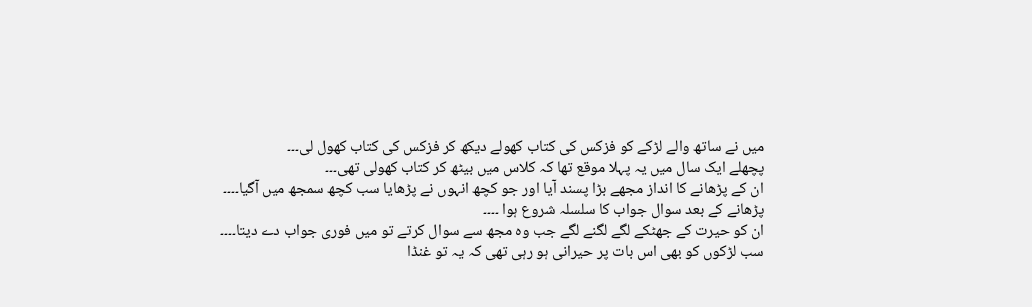میں نے ساتھ والے لڑکے کو فزکس کی کتاب کھولے دیکھ کر فزکس کی کتاب کھول لی۔۔۔
پچھلے ایک سال میں یہ پہلا موقع تھا کہ کلاس میں بیٹھ کر کتاب کھولی تھی۔۔۔
ان کے پڑھانے کا انداز مجھے بڑا پسند آیا اور جو کچھ انہوں نے پڑھایا سب کچھ سمجھ میں آگیا۔۔۔۔
پڑھانے کے بعد سوال جواب کا سلسلہ شروع ہوا ۔۔۔۔
ان کو حیرت کے جھٹکے لگے لگنے لگے جب وہ مجھ سے سوال کرتے تو میں فوری جواب دے دیتا۔۔۔۔
سب لڑکوں کو بھی اس بات پر حیرانی ہو رہی تھی کہ یہ تو غنڈا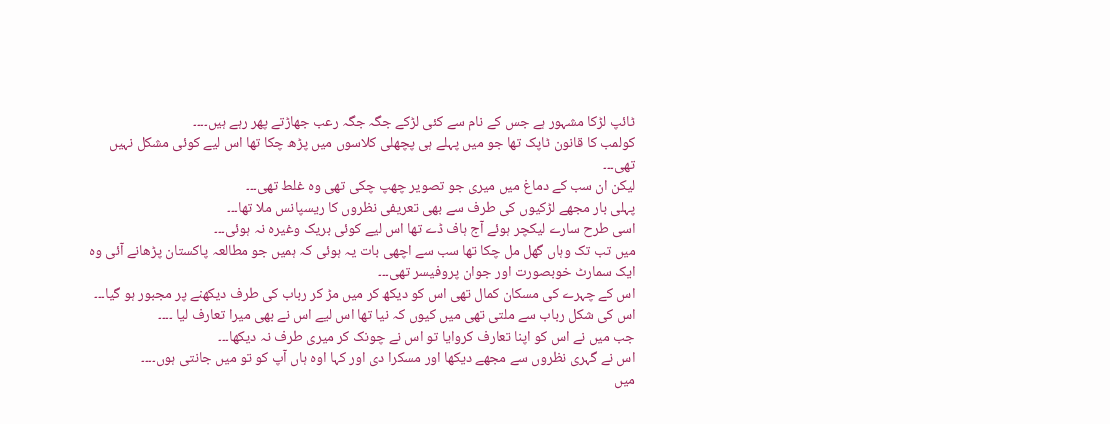ٹائپ لڑکا مشہور ہے جس کے نام سے کئی لڑکے جگہ جگہ رعب جھاڑتے پھر رہے ہیں۔۔۔۔
کولمب کا قانون ٹاپک تھا جو میں پہلے ہی پچھلی کلاسوں میں پڑھ چکا تھا اس لیے کوئی مشکل نہیں تھی۔۔۔
لیکن ان سب کے دماغ میں میری جو تصویر چھپ چکی تھی وہ غلط تھی۔۔۔
پہلی بار مجھے لڑکیوں کی طرف سے بھی تعریفی نظروں کا ریسپانس ملا تھا۔۔۔
اسی طرح سارے لیکچر ہوئے آج ہاف ڈے تھا اس لیے کوئی بریک وغیرہ نہ ہوئی۔۔۔
میں تب تک وہاں گھل مل چکا تھا سب سے اچھی بات یہ ہوئی کہ ہمیں جو مطالعہ پاکستان پڑھانے آئی وہ ایک سمارٹ خوبصورت اور جوان پروفیسر تھی۔۔۔
اس کے چہرے کی مسکان کمال تھی اس کو دیکھ کر میں مڑ کر رباب کی طرف دیکھنے پر مجبور ہو گیا۔۔۔
اس کی شکل رباب سے ملتی تھی میں کیوں کہ نیا تھا اس لیے اس نے بھی میرا تعارف لیا ۔۔۔۔
جب میں نے اس کو اپنا تعارف کروایا تو اس نے چونک کر میری طرف نہ دیکھا۔۔۔
اس نے گہری نظروں سے مجھے دیکھا اور مسکرا دی اور کہا اوہ ہاں آپ کو تو میں جانتی ہوں۔۔۔۔
میں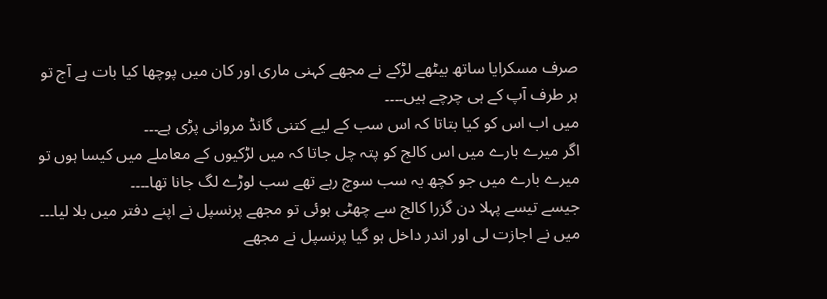صرف مسکرایا ساتھ بیٹھے لڑکے نے مجھے کہنی ماری اور کان میں پوچھا کیا بات ہے آج تو ہر طرف آپ کے ہی چرچے ہیں۔۔۔۔
میں اب اس کو کیا بتاتا کہ اس سب کے لیے کتنی گانڈ مروانی پڑی ہے۔۔۔
اگر میرے بارے میں اس کالج کو پتہ چل جاتا کہ میں لڑکیوں کے معاملے میں کیسا ہوں تو میرے بارے میں جو کچھ یہ سب سوچ رہے تھے سب لوڑے لگ جانا تھا۔۔۔۔
جیسے تیسے پہلا دن گزرا کالج سے چھٹی ہوئی تو مجھے پرنسپل نے اپنے دفتر میں بلا لیا۔۔۔
میں نے اجازت لی اور اندر داخل ہو گیا پرنسپل نے مجھے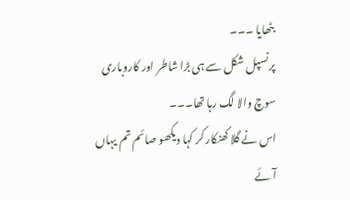بٹھایا ۔۔۔
پرنسپل شکل سے ہی بڑا شاطر اور کاروباری سوچ والا لگ رہا تھا۔۔۔
اس نے گلا کھنکار کر کہا دیکھو صائم تم یہاں آئے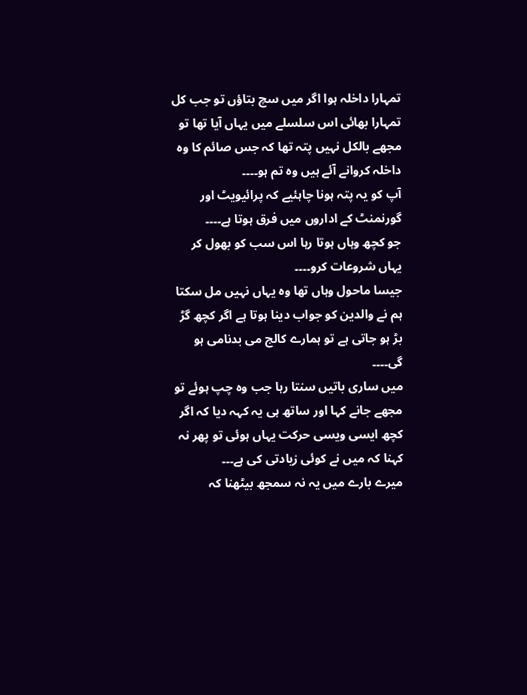تمہارا داخلہ ہوا اگر میں سچ بتاؤں تو جب کل تمہارا بھائی اس سلسلے میں یہاں آیا تھا تو مجھے بالکل نہیں پتہ تھا کہ جس صائم کا وہ داخلہ کروانے آئے ہیں وہ تم ہو۔۔۔۔
آپ کو یہ پتہ ہونا چاہئیے کہ پرائیویٹ اور گورنمنٹ کے اداروں میں فرق ہوتا ہے۔۔۔۔
جو کچھ وہاں ہوتا رہا اس سب کو بھول کر یہاں شروعات کرو۔۔۔۔
جیسا ماحول وہاں تھا وہ یہاں نہیں مل سکتا ہم نے والدین کو جواب دینا ہوتا ہے اگر کچھ گڑ بڑ ہو جاتی ہے تو ہمارے کالج می بدنامی ہو گی۔۔۔۔
میں ساری باتیں سنتا رہا جب وہ چپ ہوئے تو مجھے جانے کہا اور ساتھ ہی یہ کہہ دیا کہ اگر کچھ ایسی ویسی حرکت یہاں ہوئی تو پھر نہ کہنا کہ میں نے کوئی زیادتی کی ہے۔۔۔
میرے بارے میں یہ نہ سمجھ بیٹھنا کہ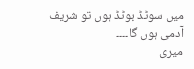میں سوٹڈ بوٹڈ ہوں تو شریف آدمی ہوں گا۔۔۔۔
میری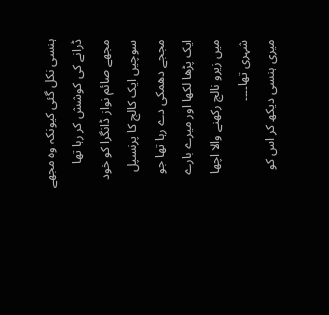ہنسی نکل گئی کیونکہ وہ مجھے ڈرانے کی کوشش کر رہا تھا مجھے صائم نواز ڈانگرا کو خود سوچیں ایک کالج کا پرنسپل مججے دھمکی دے رہا تھا جو ایک پڑھا لکھا اور میرے بارے میں زیرو نالج رکھنے والا اچھا شہری تھا۔۔۔۔
میری ہنسی دیکھ کر اس کو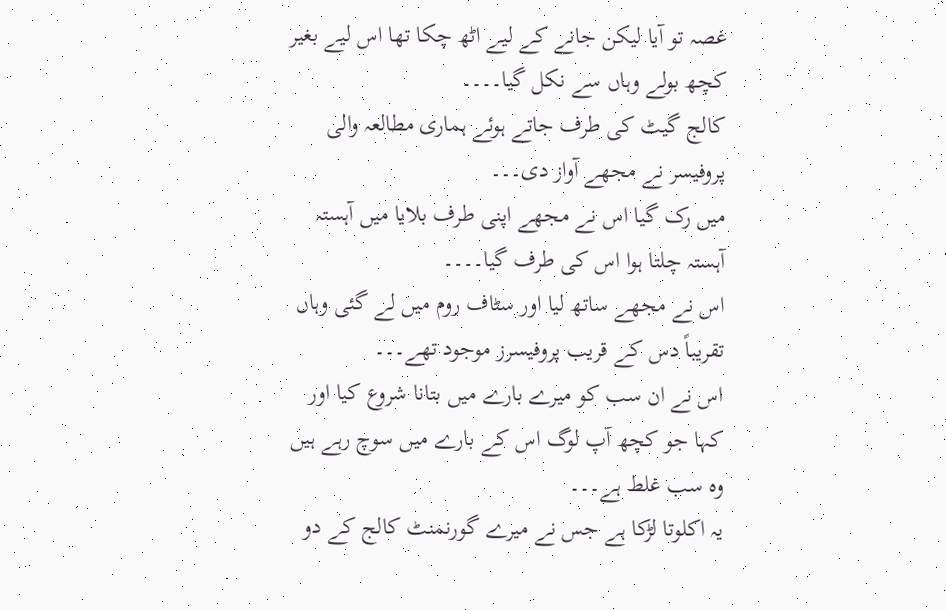غصہ تو آیا لیکن جانے کے لیے اٹھ چکا تھا اس لیے بغیر کچھ بولے وہاں سے نکل گیا۔۔۔۔
کالج گیٹ کی طرف جاتے ہوئے ہماری مطالعہ والی پروفیسر نے مجھے آواز دی۔۔۔
میں رک گیا اس نے مجھے اپنی طرف بلایا میں آہستہ آہستہ چلتا ہوا اس کی طرف گیا۔۔۔۔
اس نے مجھے ساتھ لیا اور سٹاف روم میں لے گئی وہاں تقریباً دس کے قریب پروفیسرز موجود تھے۔۔۔
اس نے ان سب کو میرے بارے میں بتانا شروع کیا اور کہا جو کچھ آپ لوگ اس کے بارے میں سوچ رہے ہیں وہ سب غلط ہے۔۔۔
یہ اکلوتا لڑکا ہے جس نے میرے گورنمنٹ کالج کے دو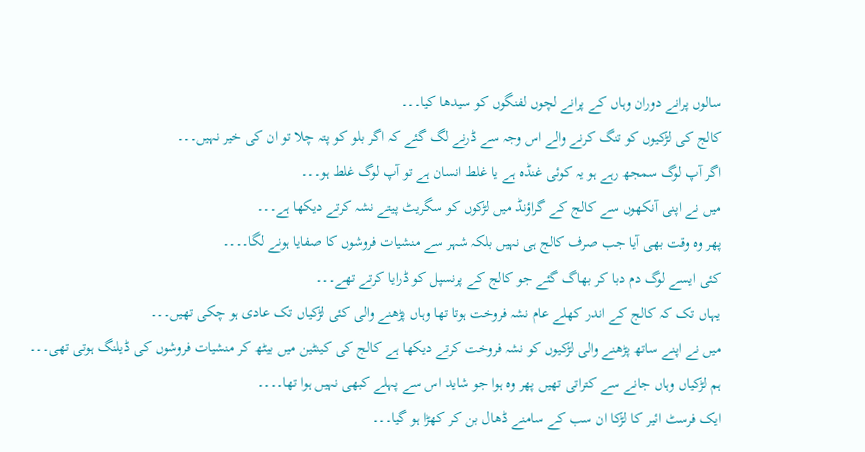سالوں پرانے دوران وہاں کے پرانے لچوں لفنگوں کو سیدھا کیا۔۔۔
کالج کی لڑکیوں کو تنگ کرنے والے اس وجہ سے ڈرنے لگ گئے کہ اگر بلو کو پتہ چلا تو ان کی خیر نہیں۔۔۔
اگر آپ لوگ سمجھ رہے ہو یہ کوئی غنڈہ ہے یا غلط انسان ہے تو آپ لوگ غلط ہو۔۔۔
میں نے اپنی آنکھوں سے کالج کے گراؤنڈ میں لڑکوں کو سگریٹ پیتے نشہ کرتے دیکھا ہے۔۔۔
پھر وہ وقت بھی آیا جب صرف کالج ہی نہیں بلکہ شہر سے منشیات فروشوں کا صفایا ہونے لگا۔۔۔۔
کئی ایسے لوگ دم دبا کر بھاگ گئے جو کالج کے پرنسپل کو ڈرایا کرتے تھے۔۔۔
یہاں تک کہ کالج کے اندر کھلے عام نشہ فروخت ہوتا تھا وہاں پڑھنے والی کئی لڑکیاں تک عادی ہو چکی تھیں۔۔۔
میں نے اپنے ساتھ پڑھنے والی لڑکیوں کو نشہ فروخت کرتے دیکھا ہے کالج کی کینٹین میں بیٹھ کر منشیات فروشوں کی ڈیلنگ ہوتی تھی۔۔۔
ہم لڑکیاں وہاں جانے سے کتراتی تھیں پھر وہ ہوا جو شاید اس سے پہلے کبھی نہیں ہوا تھا۔۔۔۔
ایک فرسٹ ائیر کا لڑکا ان سب کے سامنے ڈھال بن کر کھڑا ہو گیا۔۔۔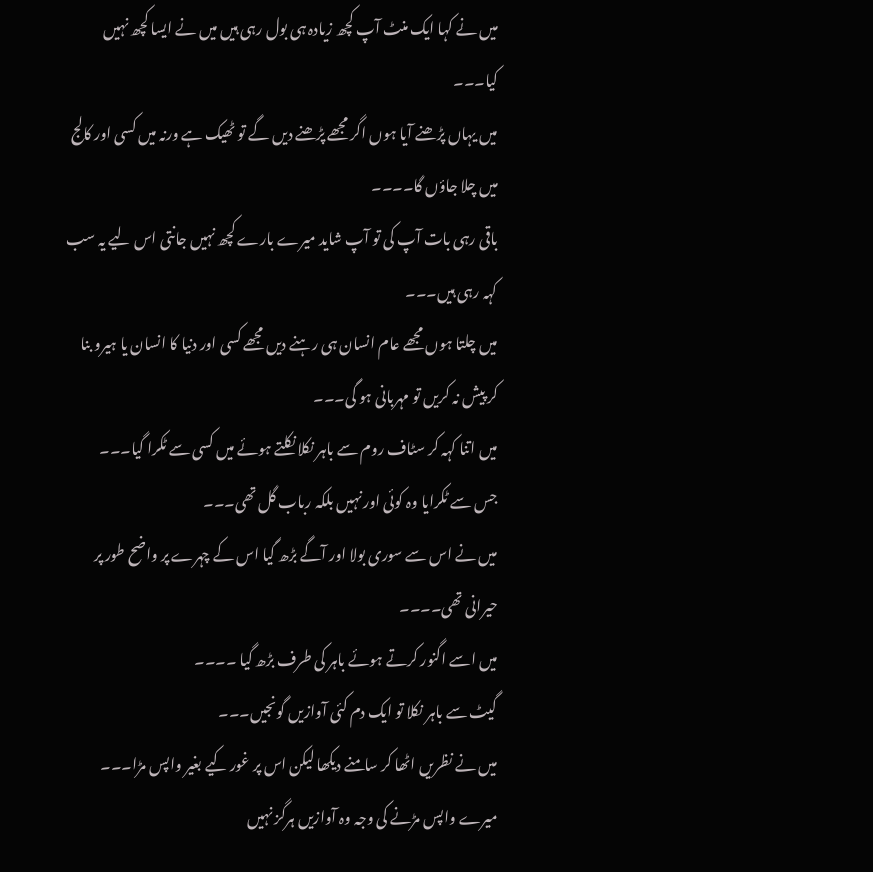میں نے کہا ایک منٹ آپ کچھ زیادہ ہی بول رہی ہیں میں نے ایسا کچھ نہیں کیا۔۔۔
میں یہاں پڑھنے آیا ہوں اگر مجھے پڑھنے دیں گے تو ٹھیک ہے ورنہ میں کسی اور کالج میں چلا جاؤں گا۔۔۔۔
باقی رہی بات آپ کی تو آپ شاید میرے بارے کچھ نہیں جانتی اس لیے یہ سب کہہ رہی ہیں۔۔۔
میں چلتا ہوں مجھے عام انسان ہی رہنے دیں مجھے کسی اور دنیا کا انسان یا ہیرو بنا کر پیش نہ کریں تو مہربانی ہو گی۔۔۔
میں اتنا کہہ کر سٹاف روم سے باہر نکلا نکلتے ہوئے میں کسی سے ٹکرا گیا۔۔۔
جس سے ٹکرایا وہ کوئی اور نہیں بلکہ رباب گل تھی۔۔۔
میں نے اس سے سوری بولا اور آگے بڑھ گیا اس کے چہرے پر واضح طور پر حیرانی تھی۔۔۔۔
میں اسے اگنور کرتے ہوئے باہر کی طرف بڑھ گیا ۔۔۔۔
گیٹ سے باہر نکلا تو ایک دم کئی آوازیں گونجیں۔۔۔
میں نے نظریں اٹھا کر سامنے دیکھا لیکن اس پر غور کیے بغیر واپس مڑا۔۔۔
میرے واپس مڑنے کی وجہ وہ آوازیں ہرگز نہیں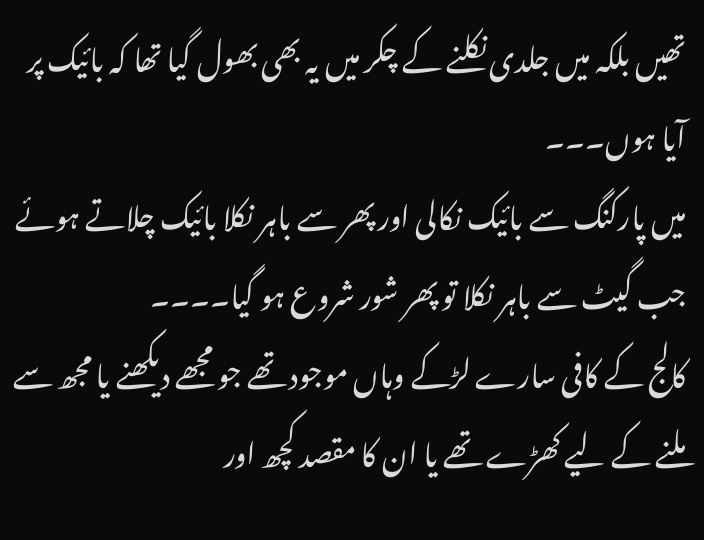تھیں بلکہ میں جلدی نکلنے کے چکر میں یہ بھی بھول گیا تھا کہ بائیک پر آیا ہوں۔۔۔
میں پارکنگ سے بائیک نکالی اور پھر سے باہر نکلا بائیک چلاتے ہوئے جب گیٹ سے باہر نکلا تو پھر شور شروع ہو گیا۔۔۔۔
کالج کے کافی سارے لڑکے وہاں موجود تھے جو مجھے دیکھنے یا مجھ سے ملنے کے لیے کھڑے تھے یا ان کا مقصد کچھ اور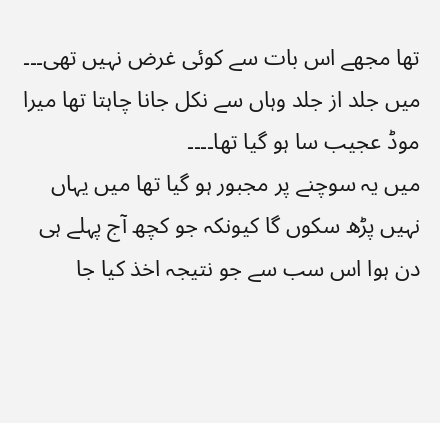تھا مجھے اس بات سے کوئی غرض نہیں تھی۔۔۔
میں جلد از جلد وہاں سے نکل جانا چاہتا تھا میرا موڈ عجیب سا ہو گیا تھا۔۔۔۔
میں یہ سوچنے پر مجبور ہو گیا تھا میں یہاں نہیں پڑھ سکوں گا کیونکہ جو کچھ آج پہلے ہی دن ہوا اس سب سے جو نتیجہ اخذ کیا جا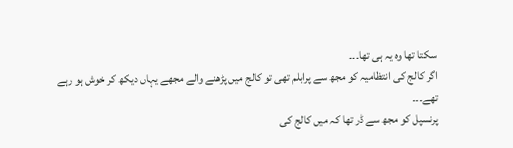سکتا تھا وہ یہ ہی تھا۔۔۔
اگر کالج کی انتظامیہ کو مجھ سے پرابلم تھی تو کالج میں پڑھنے والے مجھے یہاں دیکھ کر خوش ہو رہے تھے۔۔۔
پرنسپل کو مجھ سے ڈر تھا کہ میں کالج کی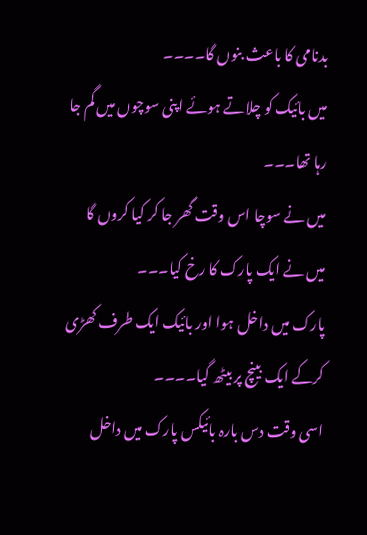بدنامی کا باعث بنوں گا۔۔۔۔
میں بائیک کو چلاتے ہوئے اپنی سوچوں میں گم جا رہا تھا۔۔۔
میں نے سوچا اس وقت گھر جا کر کیا کروں گا میں نے ایک پارک کا رخ کیا۔۔۔
پارک میں داخل ہوا اور بائیک ایک طرف کھڑی کرکے ایک بینچ پر بیٹھ گیا۔۔۔۔
اسی وقت دس بارہ بائیکس پارک میں داخل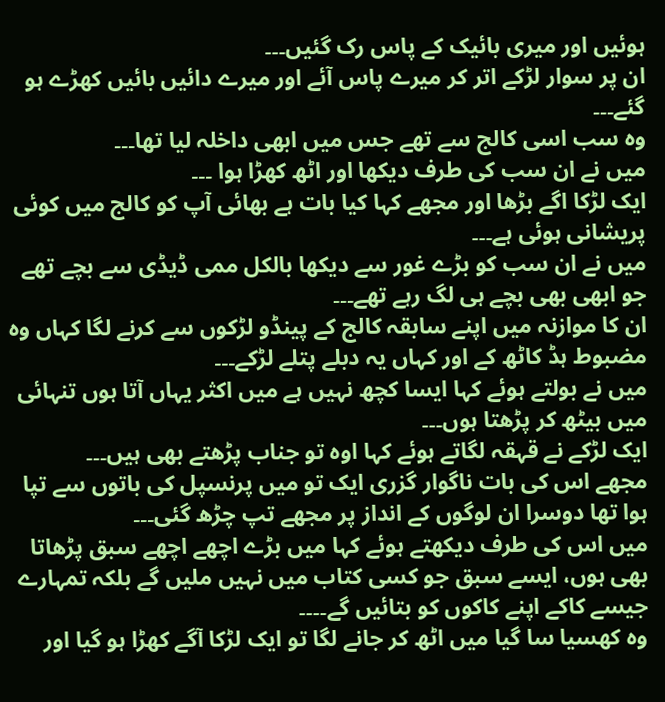ہوئیں اور میری بائیک کے پاس رک گئیں۔۔۔
ان پر سوار لڑکے اتر کر میرے پاس آئے اور میرے دائیں بائیں کھڑے ہو گئے۔۔۔
وہ سب اسی کالج سے تھے جس میں ابھی داخلہ لیا تھا۔۔۔
میں نے ان سب کی طرف دیکھا اور اٹھ کھڑا ہوا ۔۔۔
ایک لڑکا اگے بڑھا اور مجھے کہا کیا بات ہے بھائی آپ کو کالج میں کوئی پریشانی ہوئی ہے۔۔۔
میں نے ان سب کو بڑے غور سے دیکھا بالکل ممی ڈیڈی سے بچے تھے جو ابھی بھی بچے ہی لگ رہے تھے۔۔۔
ان کا موازنہ میں اپنے سابقہ کالج کے پینڈو لڑکوں سے کرنے لگا کہاں وہ مضبوط ہڈ کاٹھ کے اور کہاں یہ دبلے پتلے لڑکے۔۔۔
میں نے بولتے ہوئے کہا ایسا کچھ نہیں ہے میں اکثر یہاں آتا ہوں تنہائی میں بیٹھ کر پڑھتا ہوں۔۔۔
ایک لڑکے نے قہقہ لگاتے ہوئے کہا اوہ تو جناب پڑھتے بھی ہیں۔۔۔
مجھے اس کی بات ناگوار گزری ایک تو میں پرنسپل کی باتوں سے تپا ہوا تھا دوسرا ان لوگوں کے انداز پر مجھے تپ چڑھ گئی۔۔۔
میں اس کی طرف دیکھتے ہوئے کہا میں بڑے اچھے اچھے سبق پڑھاتا بھی ہوں، ایسے سبق جو کسی کتاب میں نہیں ملیں گے بلکہ تمہارے جیسے کاکے اپنے کاکوں کو بتائیں گے۔۔۔۔
وہ کھسیا سا گیا میں اٹھ کر جانے لگا تو ایک لڑکا آگے کھڑا ہو گیا اور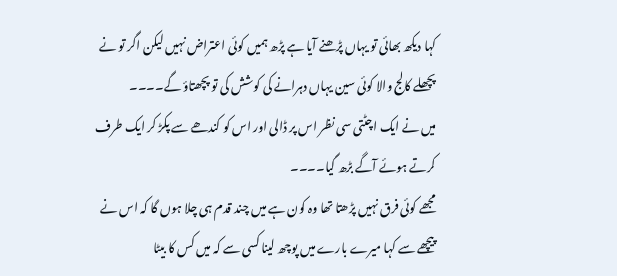کہا دیکھ بھائی تو یہاں پڑھنے آیا ہے پڑھ ہمیں کوئی اعتراض نہیں لیکن اگر تو نے پچھلے کالج والا کوئی سین یہاں دہرانے کی کوشش کی تو پچھتاؤ گے۔۔۔۔
میں نے ایک اچٹتی سی نظر اس پر ڈالی اور اس کو کندھے سے پکڑ کر ایک طرف کرتے ہوئے آگے بڑھ گیا۔۔۔۔
مجھے کوئی فرق نہیں پڑھتا تھا وہ کون ہے میں چند قدم ہی چلا ہوں گا کہ اس نے پیچھے سے کہا میرے بارے میں پوچھ لینا کسی سے کہ میں کس کا بیٹا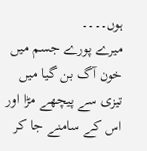ہوں۔۔۔۔
میرے پورے جسم میں خون آگ بن گیا میں تیزی سے پیچھے مڑا اور اس کے سامنے جا کر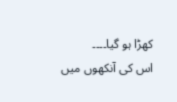کھڑا ہو گیا۔۔۔۔
اس کی آنکھوں میں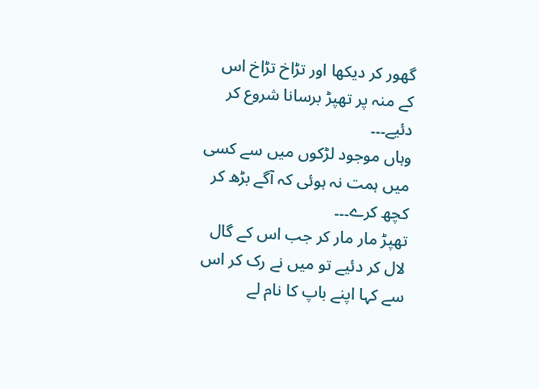گھور کر دیکھا اور تڑاخ تڑاخ اس کے منہ پر تھپڑ برسانا شروع کر دئیے۔۔۔
وہاں موجود لڑکوں میں سے کسی میں ہمت نہ ہوئی کہ آگے بڑھ کر کچھ کرے۔۔۔
تھپڑ مار مار کر جب اس کے گال لال کر دئیے تو میں نے رک کر اس سے کہا اپنے باپ کا نام لے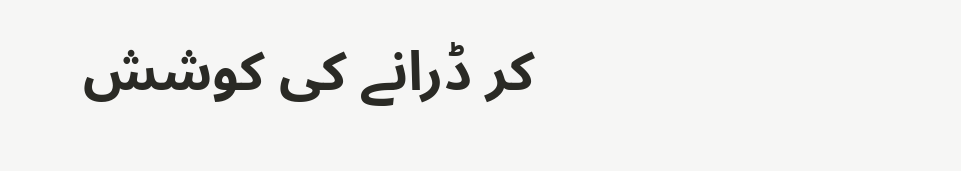کر ڈرانے کی کوشش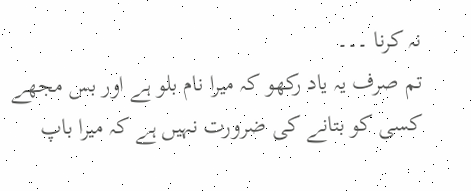نہ کرنا ۔۔۔
تم صرف یہ یاد رکھو کہ میرا نام بلو ہے اور بس مجھے کسی کو بتانے کی ضرورت نہیں ہے کہ میرا باپ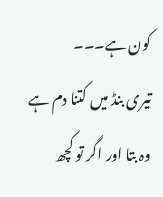کون ہے۔۔۔
تیری بنڈ میں کتنا دم ہے وہ بتا اور اگر تو کچھ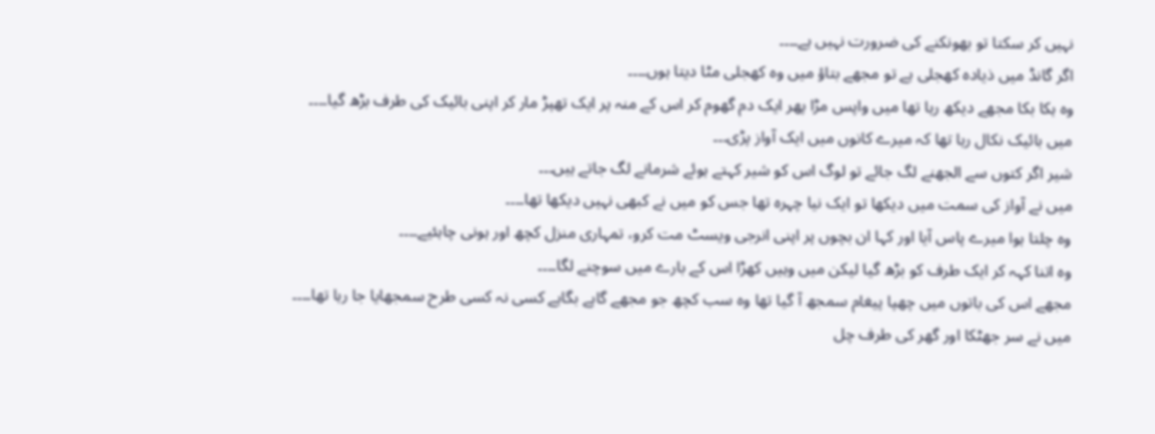نہیں کر سکتا تو بھونکنے کی ضرورت نہیں ہے۔۔۔۔
اگر گانڈ میں ذیادہ کھجلی ہے تو مجھے بتاؤ میں وہ کھجلی مٹا دیتا ہوں۔۔۔۔
وہ ہکا بکا مجھے دیکھ رہا تھا میں واپس مڑا پھر ایک دم گھوم کر اس کے منہ پر ایک تھپڑ مار کر اپنی بائیک کی طرف بڑھ گیا۔۔۔۔
میں بائیک نکال رہا تھا کہ میرے کانوں میں ایک آواز پڑی۔۔۔
شیر اگر کتوں سے الجھنے لگ جائے تو لوگ اس کو شیر کہتے ہوئے شرمانے لگ جاتے ہیں۔۔۔
میں نے آواز کی سمت میں دیکھا تو ایک نیا چہرہ تھا جس کو میں نے کبھی نہیں دیکھا تھا۔۔۔۔
وہ چلتا ہوا میرے پاس آیا اور کہا ان بچوں پر اپنی انرجی ویسٹ مت کرو، تمہاری منزل کچھ اور ہونی چاہئیے۔۔۔۔
وہ اتنا کہہ کر ایک طرف کو بڑھ گیا لیکن میں وہیں کھڑا اس کے بارے میں سوچنے لگا۔۔۔۔
مجھے اس کی باتوں میں چھپا پیغام سمجھ آ گیا تھا وہ سب کچھ جو مجھے گاہے بگاہے کسی نہ کسی طرح سمجھایا جا رہا تھا۔۔۔۔
میں نے سر جھٹکا اور گھر کی طرف چل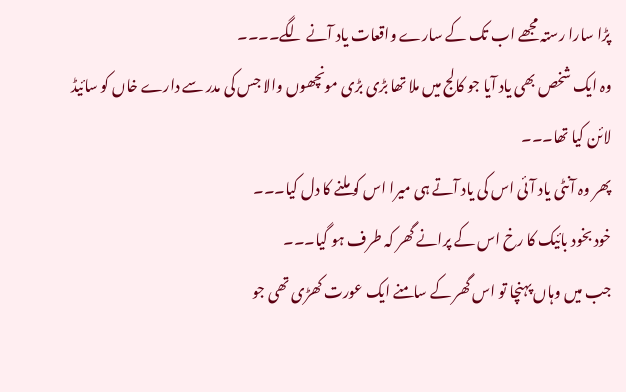پڑا سارا رستہ مجھے اب تک کے سارے واقعات یاد آنے لگے۔۔۔۔
وہ ایک شخص بھی یاد آیا جو کالج میں ملا تھا بڑی بڑی مونچھوں والا جس کی مدر سے دارے خاں کو سائیڈ لائن کیا تھا۔۔۔
پھر وہ آنٹی یاد آئی اس کی یاد آتے ہی میرا اس کو ملنے کا دل کیا۔۔۔
خود بخود بائیک کا رخ اس کے پرانے گھر کہ طرف ہو گیا۔۔۔
جب میں وہاں پہنچا تو اس گھر کے سامنے ایک عورت کھڑی تھی جو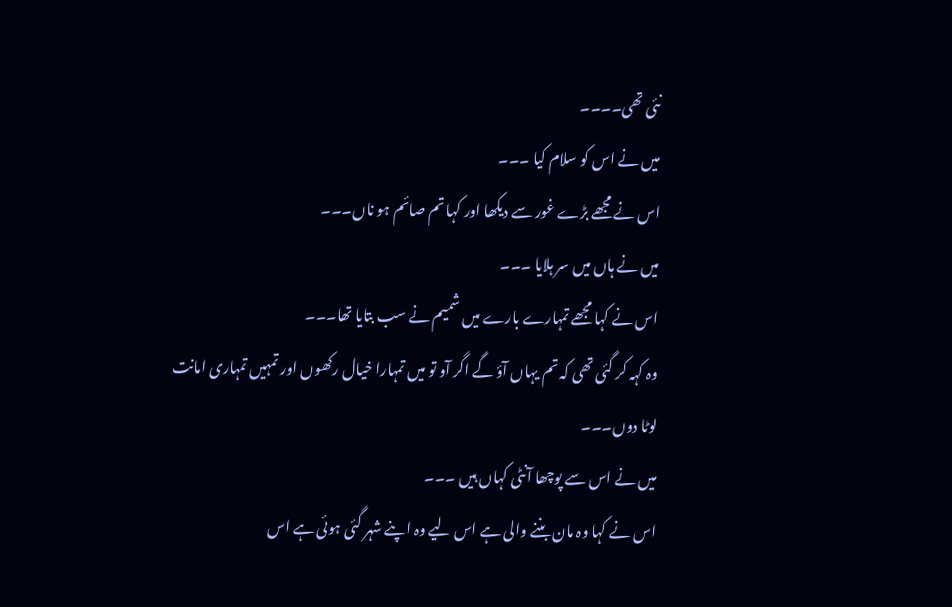نئی تھی۔۔۔۔
میں نے اس کو سلام کیا ۔۔۔
اس نے مجھے بڑے غور سے دیکھا اور کہا تم صائم ہو ناں۔۔۔
میں نے ہاں میں سر ہلایا ۔۔۔
اس نے کہا مجھے تمہارے بارے میں شمیم نے سب بتایا تھا۔۔۔
وہ کہہ کر گئی تھی کہ تم یہاں آؤ گے اگر آو تو میں تمہارا خیال رکھوں اور تمہیں تمہاری امانت لوٹا دوں۔۔۔
میں نے اس سے پوچھا آنٹی کہاں ہیں ۔۔۔
اس نے کہا وہ مان بننے والی ہے اس لیے وہ اپنے شہر گئی ہوئی ہے اس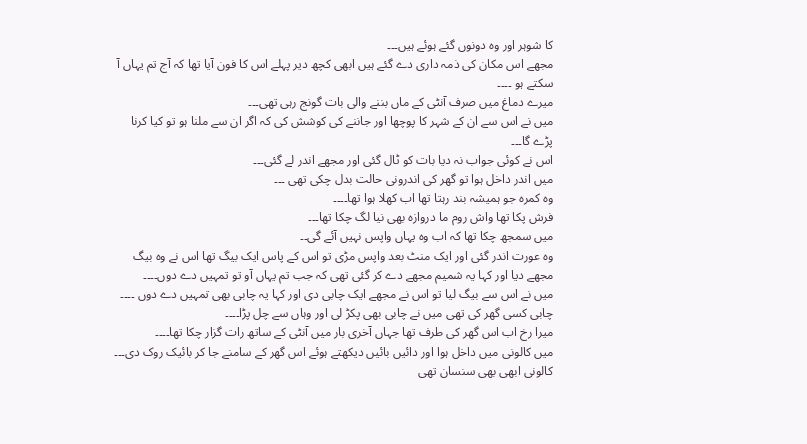کا شوہر اور وہ دونوں گئے ہوئے ہیں۔۔۔
مجھے اس مکان کی ذمہ داری دے گئے ہیں ابھی کچھ دیر پہلے اس کا فون آیا تھا کہ آج تم یہاں آ سکتے ہو ۔۔۔۔
میرے دماغ میں صرف آنٹی کے ماں بننے والی بات گونج رہی تھی۔۔۔
میں نے اس سے ان کے شہر کا پوچھا اور جاننے کی کوشش کی کہ اگر ان سے ملنا ہو تو کیا کرنا پڑے گا۔۔۔
اس نے کوئی جواب نہ دیا بات کو ٹال گئی اور مجھے اندر لے گئی۔۔۔
میں اندر داخل ہوا تو گھر کی اندرونی حالت بدل چکی تھی ۔۔۔
وہ کمرہ جو ہمیشہ بند رہتا تھا اب کھلا ہوا تھا۔۔۔۔
فرش پکا تھا واش روم ما دروازہ بھی نیا لگ چکا تھا۔۔۔
میں سمجھ چکا تھا کہ اب وہ یہاں واپس نہیں آئے گی۔۔
وہ عورت اندر گئی اور ایک منٹ بعد واپس مڑی تو اس کے پاس ایک بیگ تھا اس نے وہ بیگ مجھے دیا اور کہا یہ شمیم مجھے دے کر گئی تھی کہ جب تم یہاں آو تو تمہیں دے دوں۔۔۔۔
میں نے اس سے بیگ لیا تو اس نے مجھے ایک چابی دی اور کہا یہ چابی بھی تمہیں دے دوں ۔۔۔۔
چابی کسی گھر کی تھی میں نے چابی بھی پکڑ لی اور وہاں سے چل پڑا۔۔۔۔
میرا رخ اب اس گھر کی طرف تھا جہاں آخری بار میں آنٹی کے ساتھ رات گزار چکا تھا۔۔۔۔
میں کالونی میں داخل ہوا اور دائیں بائیں دیکھتے ہوئے اس گھر کے سامنے جا کر بائیک روک دی۔۔۔
کالونی ابھی بھی سنسان تھی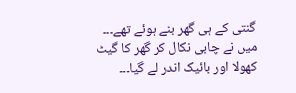گنتی کے ہی گھر بنے ہوئے تھے۔۔۔
میں نے چابی نکال کر گھر کا گیٹ کھولا اور بائیک اندر لے گیا۔۔۔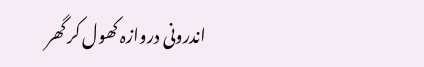اندرونی دروازہ کھول کر گھر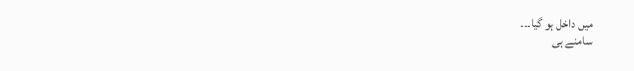میں داخل ہو گیا۔۔۔
سامنے ہی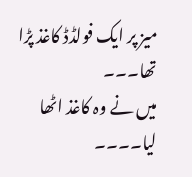میز پر ایک فولڈڈ کاغذ پڑا تھا۔۔۔
میں نے وہ کاغذ اٹھا لیا۔۔۔۔